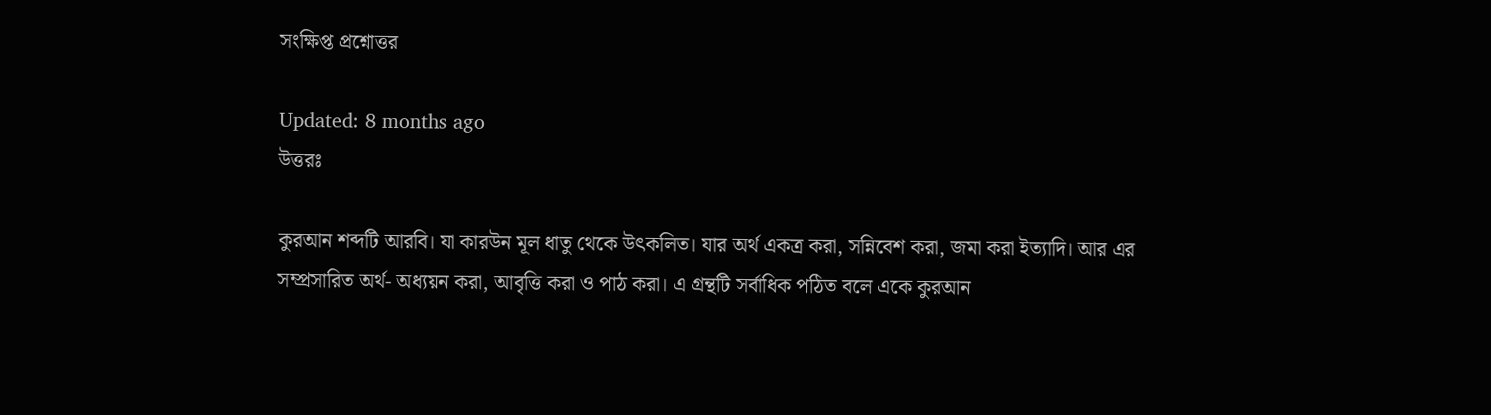সংক্ষিপ্ত প্রশ্নোত্তর

Updated: 8 months ago
উত্তরঃ

কুরআন শব্দটি আরবি। যা কারউন মূল ধাতু থেকে উৎকলিত। যার অর্থ একত্র করা, সন্নিবেশ করা, জমা করা ইত্যাদি। আর এর সম্প্রসারিত অর্থ- অধ্যয়ন করা, আবৃত্তি করা ও পাঠ করা। এ গ্রন্থটি সর্বাধিক পঠিত বলে একে কুরআন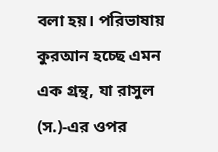বলা হয়। পরিভাষায় কুরআন হচ্ছে এমন এক গ্রন্থ, যা রাসুল (স.)-এর ওপর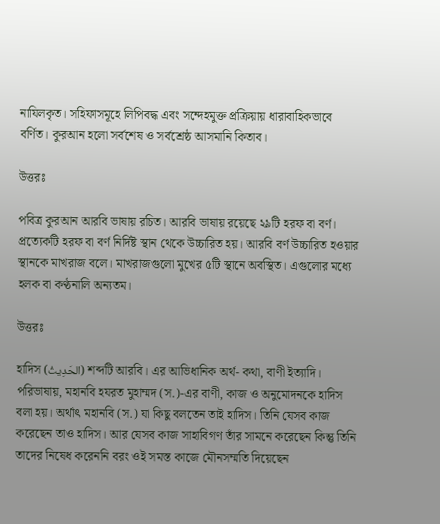নাযিলকৃত। সহিফাসমূহে লিপিবদ্ধ এবং সন্দেহমুক্ত প্রক্রিয়ায় ধারাবাহিকভাবে বর্ণিত। কুরআন হলো সর্বশেষ ও সর্বশ্রেষ্ঠ আসমানি কিতাব।

উত্তরঃ

পবিত্র কুরআন আরবি ভাষায় রচিত। আরবি ভাষায় রয়েছে ২৯টি হরফ বা বর্ণ। প্রত্যেকটি হরফ বা বর্ণ নির্দিষ্ট স্থান থেকে উচ্চারিত হয়। আরবি বর্ণ উচ্চারিত হওয়ার স্থানকে মাখরাজ বলে। মাখরাজগুলো মুখের ৫টি স্থানে অবস্থিত। এগুলোর মধ্যে হলক বা কণ্ঠনালি অন্যতম।

উত্তরঃ

হাদিস (الحَدِيثُ) শব্দটি আরবি। এর আভিধানিক অর্থ- কথা, বাণী ইত্যাদি। পরিভাষায়, মহানবি হযরত মুহাম্মদ (স.)-এর বাণী, কাজ ও অনুমোদনকে হাদিস বলা হয়। অর্থাৎ মহানবি (স.) যা কিছু বলতেন তাই হাদিস। তিনি যেসব কাজ করেছেন তাও হাদিস। আর যেসব কাজ সাহাবিগণ তাঁর সামনে করেছেন কিন্তু তিনি তাদের নিষেধ করেননি বরং ওই সমস্ত কাজে মৌনসম্মতি দিয়েছেন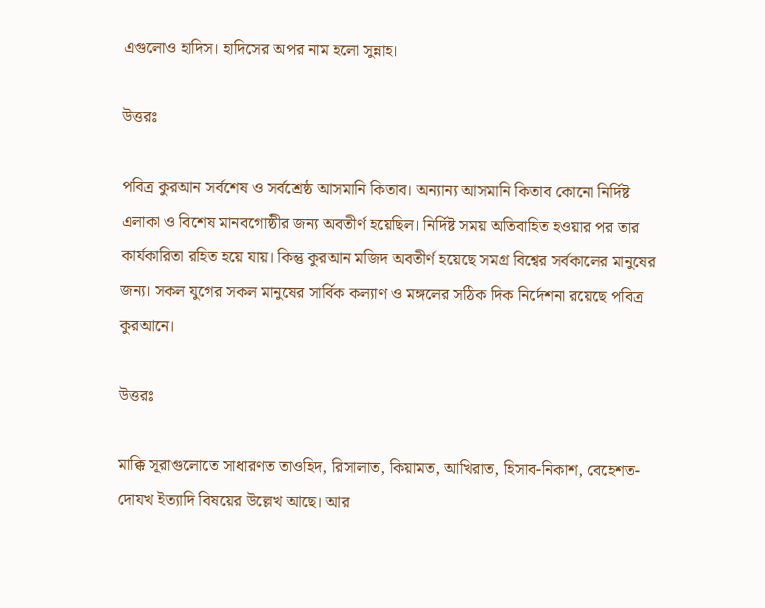এগুলোও হাদিস। হাদিসের অপর নাম হলো সুন্নাহ।

উত্তরঃ

পবিত্র কুরআন সর্বশেষ ও সর্বশ্রেষ্ঠ আসমানি কিতাব। অন্যান্য আসমানি কিতাব কোনো নির্দিষ্ট এলাকা ও বিশেষ মানবগোষ্ঠীর জন্য অবতীর্ণ হয়েছিল। নির্দিষ্ট সময় অতিবাহিত হওয়ার পর তার কার্যকারিতা রহিত হয়ে যায়। কিন্তু কুরআন মজিদ অবতীর্ণ হয়েছে সমগ্র বিশ্বের সর্বকালের মানুষের জন্য। সকল যুগের সকল মানুষের সার্বিক কল্যাণ ও মঙ্গলের সঠিক দিক নির্দেশনা রয়েছে পবিত্র কুরআনে।

উত্তরঃ

মাক্কি সূরাগুলোতে সাধারণত তাওহিদ, রিসালাত, কিয়ামত, আখিরাত, হিসাব-নিকাশ, বেহেশত-দোযখ ইত্যাদি বিষয়ের উল্লেখ আছে। আর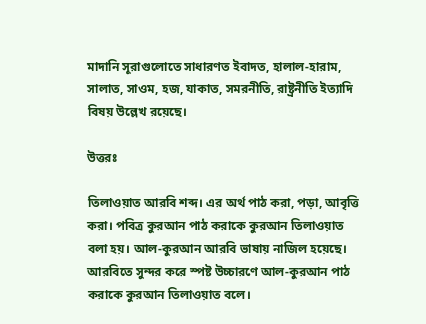মাদানি সূরাগুলোতে সাধারণত ইবাদত, হালাল-হারাম, সালাত, সাওম, হজ, যাকাত, সমরনীতি, রাষ্ট্রনীতি ইত্যাদি বিষয় উল্লেখ রয়েছে।

উত্তরঃ

তিলাওয়াত আরবি শব্দ। এর অর্থ পাঠ করা, পড়া, আবৃত্তি করা। পবিত্র কুরআন পাঠ করাকে কুরআন তিলাওয়াত বলা হয়। আল-কুরআন আরবি ভাষায় নাজিল হয়েছে। আরবিতে সুন্দর করে স্পষ্ট উচ্চারণে আল-কুরআন পাঠ করাকে কুরআন তিলাওয়াত বলে।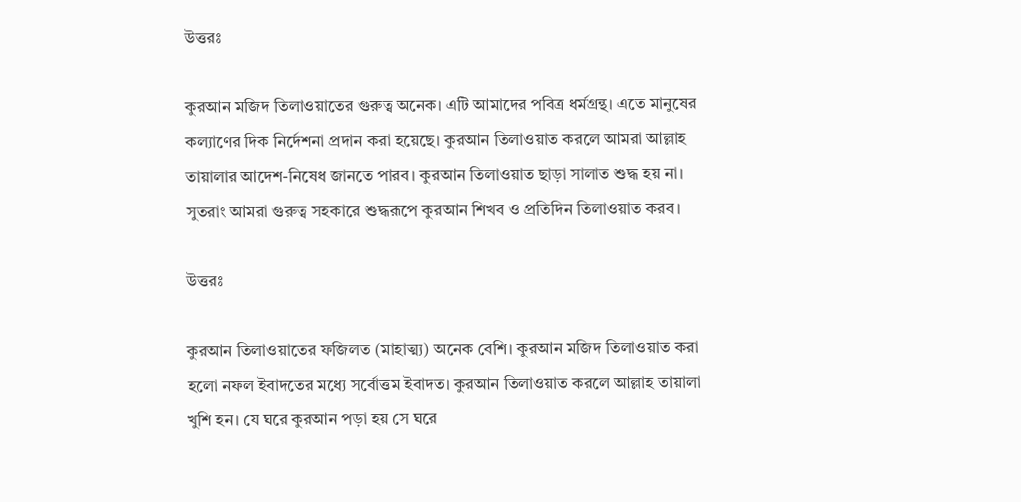উত্তরঃ

কুরআন মজিদ তিলাওয়াতের গুরুত্ব অনেক। এটি আমাদের পবিত্র ধর্মগ্রন্থ। এতে মানুষের কল্যাণের দিক নির্দেশনা প্রদান করা হয়েছে। কুরআন তিলাওয়াত করলে আমরা আল্লাহ তায়ালার আদেশ-নিষেধ জানতে পারব। কুরআন তিলাওয়াত ছাড়া সালাত শুদ্ধ হয় না। সুতরাং আমরা গুরুত্ব সহকারে শুদ্ধরূপে কুরআন শিখব ও প্রতিদিন তিলাওয়াত করব।

উত্তরঃ

কুরআন তিলাওয়াতের ফজিলত (মাহাত্ম্য) অনেক বেশি। কুরআন মজিদ তিলাওয়াত করা হলো নফল ইবাদতের মধ্যে সর্বোত্তম ইবাদত। কুরআন তিলাওয়াত করলে আল্লাহ তায়ালা খুশি হন। যে ঘরে কুরআন পড়া হয় সে ঘরে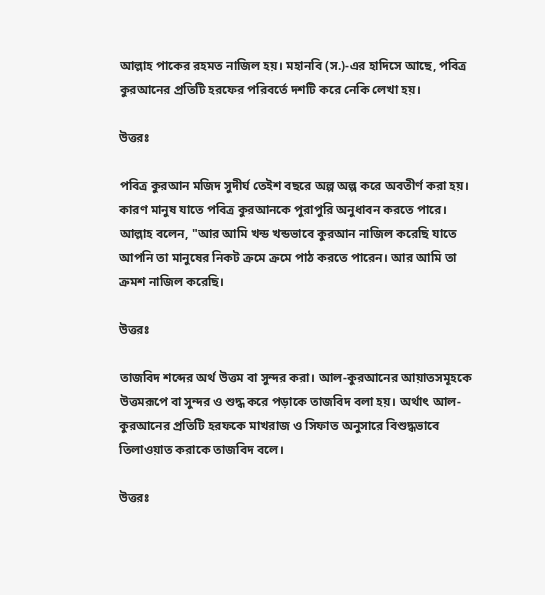আল্লাহ পাকের রহমত নাজিল হয়। মহানবি (স.)-এর হাদিসে আছে, পবিত্র কুরআনের প্রতিটি হরফের পরিবর্তে দশটি করে নেকি লেখা হয়।

উত্তরঃ

পবিত্র কুরআন মজিদ সুদীর্ঘ তেইশ বছরে অল্প অল্প করে অবতীর্ণ করা হয়। কারণ মানুষ যাতে পবিত্র কুরআনকে পুরাপুরি অনুধাবন করতে পারে। আল্লাহ বলেন, "আর আমি খন্ড খন্ডভাবে কুরআন নাজিল করেছি যাতে আপনি তা মানুষের নিকট ক্রমে ক্রমে পাঠ করতে পারেন। আর আমি তা ক্রমশ নাজিল করেছি।

উত্তরঃ

তাজবিদ শব্দের অর্থ উত্তম বা সুন্দর করা। আল-কুরআনের আয়াতসমূহকে উত্তমরূপে বা সুন্দর ও শুদ্ধ করে পড়াকে তাজবিদ বলা হয়। অর্থাৎ আল-কুরআনের প্রতিটি হরফকে মাখরাজ ও সিফাত অনুসারে বিশুদ্ধভাবে তিলাওয়াত করাকে তাজবিদ বলে।

উত্তরঃ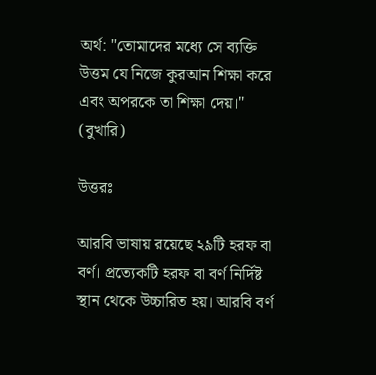অর্থ: "তোমাদের মধ্যে সে ব্যক্তি উত্তম যে নিজে কুরআন শিক্ষা করে এবং অপরকে তা শিক্ষা দেয়।" (বুখারি)

উত্তরঃ

আরবি ভাষায় রয়েছে ২৯টি হরফ বা বর্ণ। প্রত্যেকটি হরফ বা বর্ণ নির্দিষ্ট স্থান থেকে উচ্চারিত হয়। আরবি বর্ণ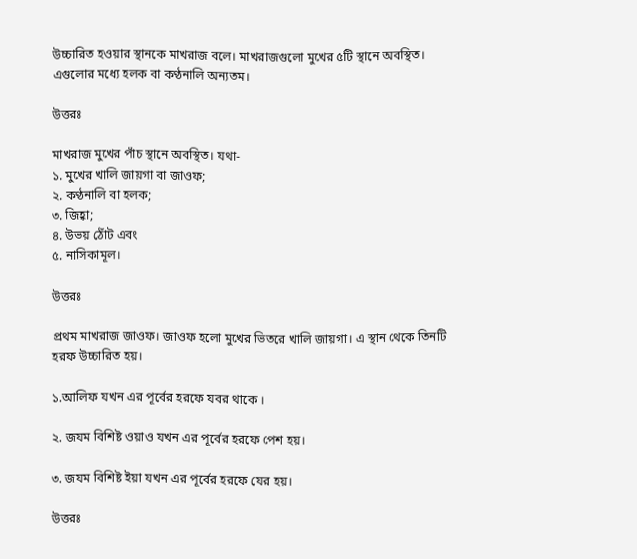উচ্চারিত হওয়ার স্থানকে মাখরাজ বলে। মাখরাজগুলো মুখের ৫টি স্থানে অবস্থিত। এগুলোর মধ্যে হলক বা কণ্ঠনালি অন্যতম।

উত্তরঃ

মাখরাজ মুখের পাঁচ স্থানে অবস্থিত। যথা-
১. মুখের খালি জায়গা বা জাওফ;
২. কণ্ঠনালি বা হলক;
৩. জিহ্বা;
৪. উভয় ঠোঁট এবং
৫. নাসিকামূল।

উত্তরঃ

প্রথম মাখরাজ জাওফ। জাওফ হলো মুখের ভিতরে খালি জায়গা। এ স্থান থেকে তিনটি হরফ উচ্চারিত হয়।

১.আলিফ যখন এর পূর্বের হরফে যবর থাকে ।

২. জযম বিশিষ্ট ওয়াও যখন এর পূর্বের হরফে পেশ হয়।

৩. জযম বিশিষ্ট ইয়া যখন এর পূর্বের হরফে যের হয়।

উত্তরঃ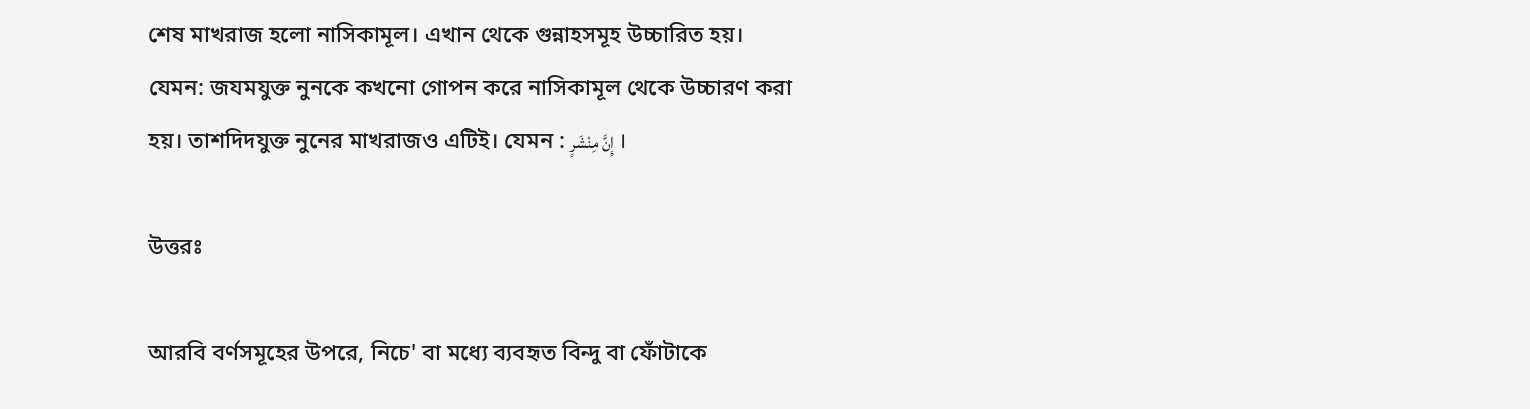শেষ মাখরাজ হলো নাসিকামূল। এখান থেকে গুন্নাহসমূহ উচ্চারিত হয়। যেমন: জযমযুক্ত নুনকে কখনো গোপন করে নাসিকামূল থেকে উচ্চারণ করা হয়। তাশদিদযুক্ত নুনের মাখরাজও এটিই। যেমন : إِنَّ مِنْشَرٍ ।

উত্তরঃ

আরবি বর্ণসমূহের উপরে, নিচে' বা মধ্যে ব্যবহৃত বিন্দু বা ফোঁটাকে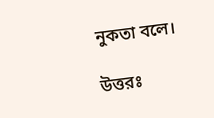নুকতা বলে।

উত্তরঃ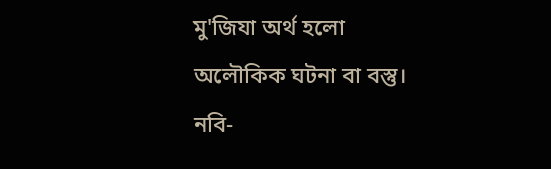মু'জিযা অর্থ হলো অলৌকিক ঘটনা বা বস্তু। নবি-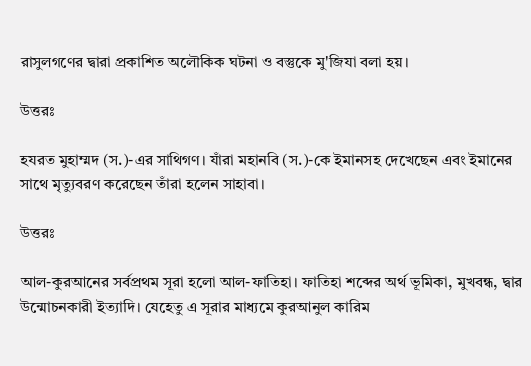রাসুলগণের দ্বারা প্রকাশিত অলৌকিক ঘটনা ও বস্তুকে মু'জিযা বলা হয়।

উত্তরঃ

হযরত মুহাম্মদ (স.)-এর সাথিগণ। যাঁরা মহানবি (স.)-কে ইমানসহ দেখেছেন এবং ইমানের সাথে মৃত্যুবরণ করেছেন তাঁরা হলেন সাহাবা।

উত্তরঃ

আল-কুরআনের সর্বপ্রথম সূরা হলো আল-ফাতিহা। ফাতিহা শব্দের অর্থ ভূমিকা, মুখবন্ধ, দ্বার উন্মোচনকারী ইত্যাদি। যেহেতু এ সূরার মাধ্যমে কুরআনুল কারিম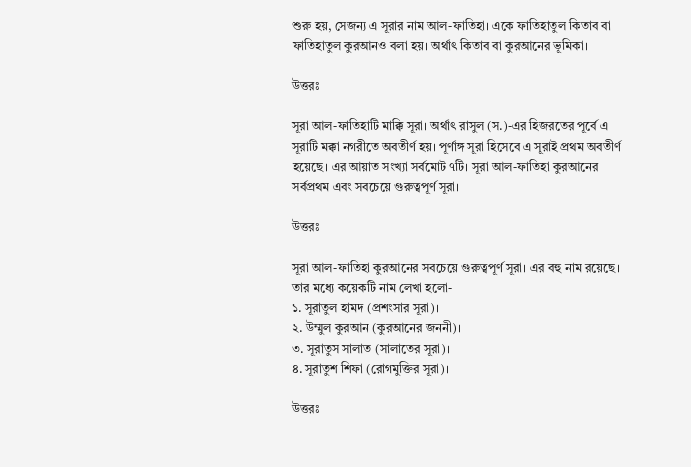শুরু হয়, সেজন্য এ সূরার নাম আল-ফাতিহা। একে ফাতিহাতুল কিতাব বা ফাতিহাতুল কুরআনও বলা হয়। অর্থাৎ কিতাব বা কুরআনের ভূমিকা।

উত্তরঃ

সূরা আল-ফাতিহাটি মাক্কি সূরা। অর্থাৎ রাসুল (স.)-এর হিজরতের পূর্বে এ সূরাটি মক্কা নগরীতে অবতীর্ণ হয়। পূর্ণাঙ্গ সূরা হিসেবে এ সূরাই প্রথম অবতীর্ণ হয়েছে। এর আয়াত সংখ্যা সর্বমোট ৭টি। সূরা আল-ফাতিহা কুরআনের সর্বপ্রথম এবং সবচেয়ে গুরুত্বপূর্ণ সূরা।

উত্তরঃ

সূরা আল-ফাতিহা কুরআনের সবচেয়ে গুরুত্বপূর্ণ সূরা। এর বহু নাম রয়েছে। তার মধ্যে কয়েকটি নাম লেখা হলো-
১. সূরাতুল হামদ (প্রশংসার সূরা)।
২. উম্মুল কুরআন (কুরআনের জননী)।
৩. সূরাতুস সালাত (সালাতের সূরা)।
৪. সূরাতুশ শিফা (রোগমুক্তির সূরা)।

উত্তরঃ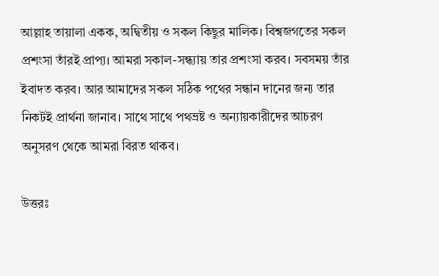আল্লাহ তায়ালা একক, অদ্বিতীয় ও সকল কিছুর মালিক। বিশ্বজগতের সকল প্রশংসা তাঁরই প্রাপ্য। আমরা সকাল-সন্ধ্যায় তার প্রশংসা করব। সবসময় তাঁর ইবাদত করব। আর আমাদের সকল সঠিক পথের সন্ধান দানের জন্য তার নিকটই প্রার্থনা জানাব। সাথে সাথে পথভ্রষ্ট ও অন্যায়কারীদের আচরণ অনুসরণ থেকে আমরা বিরত থাকব।

উত্তরঃ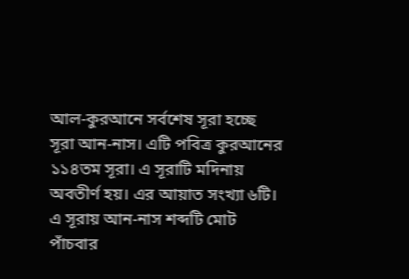আল-কুরআনে সর্বশেষ সূরা হচ্ছে সূরা আন-নাস। এটি পবিত্র কুরআনের ১১৪তম সূরা। এ সূরাটি মদিনায় অবতীর্ণ হয়। এর আয়াত সংখ্যা ৬টি। এ সূরায় আন-নাস শব্দটি মোট পাঁচবার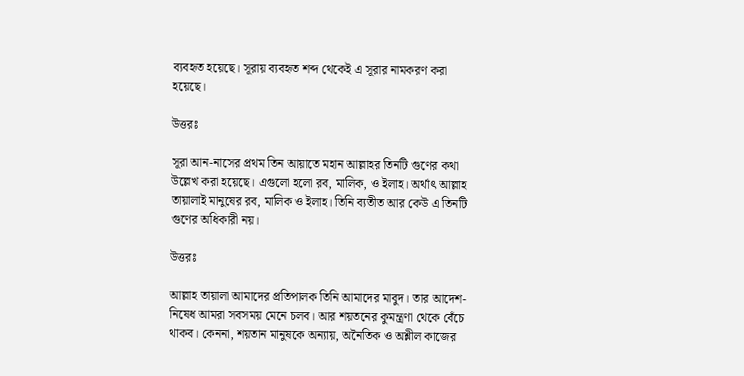ব্যবহৃত হয়েছে। সূরায় ব্যবহৃত শব্দ থেকেই এ সূরার নামকরণ করা হয়েছে।

উত্তরঃ

সূরা আন-নাসের প্রথম তিন আয়াতে মহান আল্লাহর তিনটি গুণের কথা উল্লেখ করা হয়েছে। এগুলো হলো রব, মালিক, ও ইলাহ। অর্থাৎ আল্লাহ তায়ালাই মানুষের রব, মালিক ও ইলাহ। তিনি ব্যতীত আর কেউ এ তিনটি গুণের অধিকারী নয়।

উত্তরঃ

আল্লাহ তায়ালা আমাদের প্রতিপালক তিনি আমাদের মাবুদ। তার আদেশ-নিষেধ আমরা সবসময় মেনে চলব। আর শয়তনের কুমন্ত্রণা থেকে বেঁচে থাকব। কেননা, শয়তান মানুষকে অন্যায়, অনৈতিক ও অশ্লীল কাজের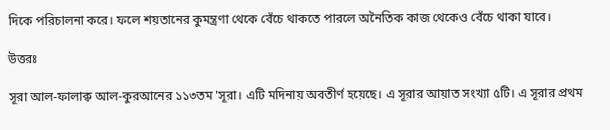দিকে পরিচালনা করে। ফলে শয়তানের কুমন্ত্রণা থেকে বেঁচে থাকতে পারলে অনৈতিক কাজ থেকেও বেঁচে থাকা যাবে।

উত্তরঃ

সূরা আল-ফালাক্ব আল-কুরআনের ১১৩তম 'সূরা। এটি মদিনায় অবতীর্ণ হয়েছে। এ সূরার আয়াত সংখ্যা ৫টি। এ সূরার প্রথম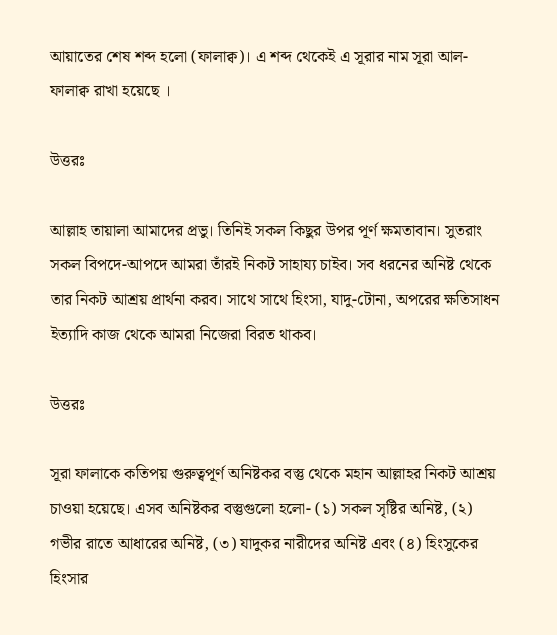আয়াতের শেষ শব্দ হলো (ফালাক্ব)। এ শব্দ থেকেই এ সূরার নাম সূরা আল-ফালাক্ব রাখা হয়েছে ।

উত্তরঃ

আল্লাহ তায়ালা আমাদের প্রভু। তিনিই সকল কিছুর উপর পূর্ণ ক্ষমতাবান। সুতরাং সকল বিপদে-আপদে আমরা তাঁরই নিকট সাহায্য চাইব। সব ধরনের অনিষ্ট থেকে তার নিকট আশ্রয় প্রার্থনা করব। সাথে সাথে হিংসা, যাদু-টোনা, অপরের ক্ষতিসাধন ইত্যাদি কাজ থেকে আমরা নিজেরা বিরত থাকব।

উত্তরঃ

সূরা ফালাকে কতিপয় গুরুত্বপূর্ণ অনিষ্টকর বস্তু থেকে মহান আল্লাহর নিকট আশ্রয় চাওয়া হয়েছে। এসব অনিষ্টকর বস্তুগুলো হলো- (১) সকল সৃষ্টির অনিষ্ট, (২) গভীর রাতে আধারের অনিষ্ট, (৩) যাদুকর নারীদের অনিষ্ট এবং (৪) হিংসুকের হিংসার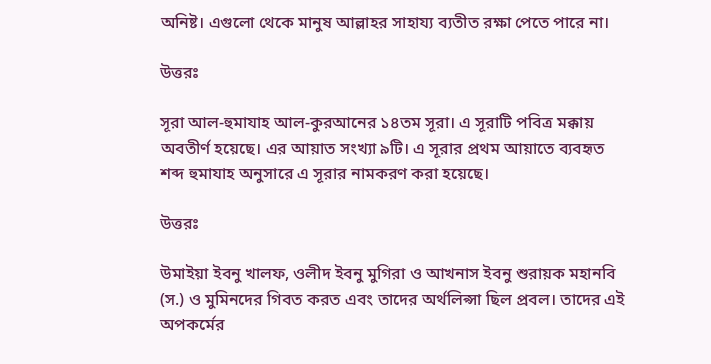অনিষ্ট। এগুলো থেকে মানুষ আল্লাহর সাহায্য ব্যতীত রক্ষা পেতে পারে না।

উত্তরঃ

সূরা আল-হুমাযাহ আল-কুরআনের ১৪তম সূরা। এ সূরাটি পবিত্র মক্কায় অবতীর্ণ হয়েছে। এর আয়াত সংখ্যা ৯টি। এ সূরার প্রথম আয়াতে ব্যবহৃত শব্দ হুমাযাহ অনুসারে এ সূরার নামকরণ করা হয়েছে।

উত্তরঃ

উমাইয়া ইবনু খালফ, ওলীদ ইবনু মুগিরা ও আখনাস ইবনু শুরায়ক মহানবি (স.) ও মুমিনদের গিবত করত এবং তাদের অর্থলিপ্সা ছিল প্রবল। তাদের এই অপকর্মের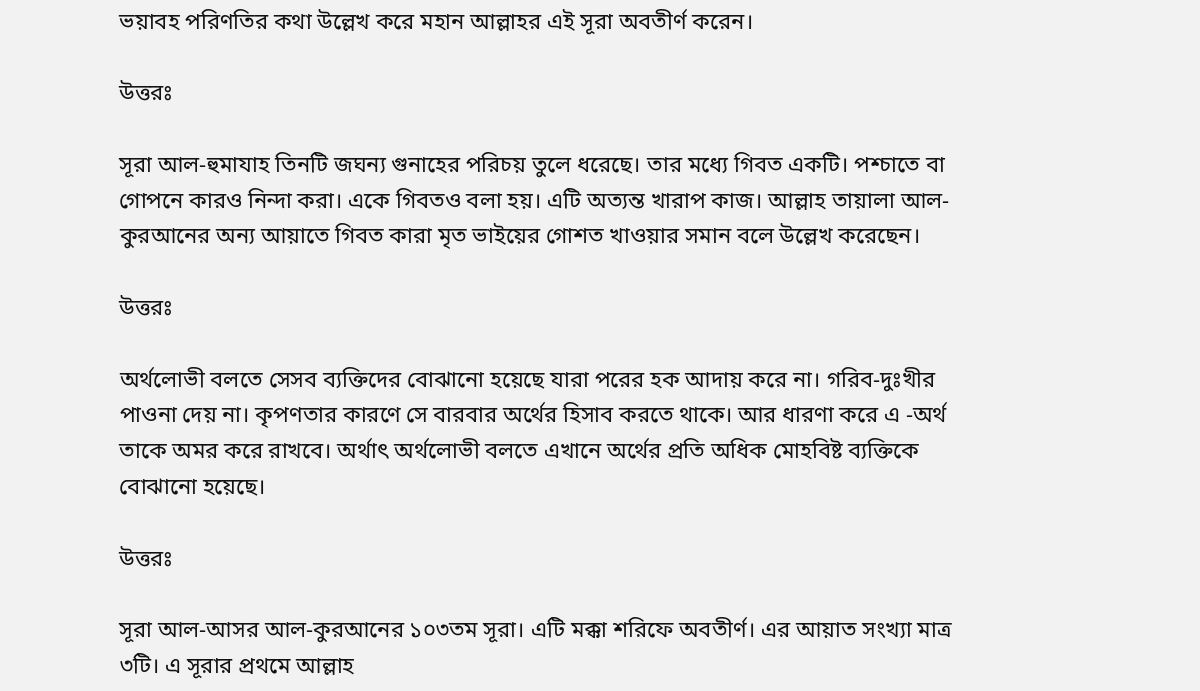ভয়াবহ পরিণতির কথা উল্লেখ করে মহান আল্লাহর এই সূরা অবতীর্ণ করেন।

উত্তরঃ

সূরা আল-হুমাযাহ তিনটি জঘন্য গুনাহের পরিচয় তুলে ধরেছে। তার মধ্যে গিবত একটি। পশ্চাতে বা গোপনে কারও নিন্দা করা। একে গিবতও বলা হয়। এটি অত্যন্ত খারাপ কাজ। আল্লাহ তায়ালা আল-কুরআনের অন্য আয়াতে গিবত কারা মৃত ভাইয়ের গোশত খাওয়ার সমান বলে উল্লেখ করেছেন।

উত্তরঃ

অর্থলোভী বলতে সেসব ব্যক্তিদের বোঝানো হয়েছে যারা পরের হক আদায় করে না। গরিব-দুঃখীর পাওনা দেয় না। কৃপণতার কারণে সে বারবার অর্থের হিসাব করতে থাকে। আর ধারণা করে এ -অর্থ তাকে অমর করে রাখবে। অর্থাৎ অর্থলোভী বলতে এখানে অর্থের প্রতি অধিক মোহবিষ্ট ব্যক্তিকে বোঝানো হয়েছে।

উত্তরঃ

সূরা আল-আসর আল-কুরআনের ১০৩তম সূরা। এটি মক্কা শরিফে অবতীর্ণ। এর আয়াত সংখ্যা মাত্র ৩টি। এ সূরার প্রথমে আল্লাহ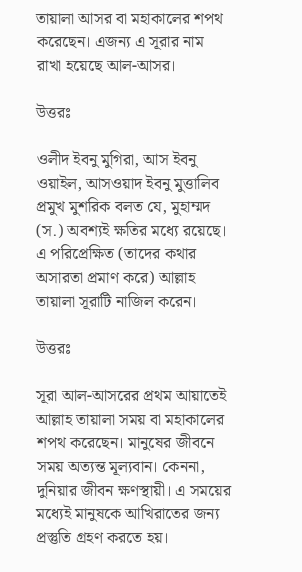তায়ালা আসর বা মহাকালের শপথ করেছেন। এজন্য এ সূরার নাম রাখা হয়েছে আল-আসর।

উত্তরঃ

ওলীদ ইবনু মুগিরা, আস ইবনু ওয়াইল, আসওয়াদ ইবনু মুত্তালিব প্রমুখ মুশরিক বলত যে, মুহাম্মদ (স.) অবশ্যই ক্ষতির মধ্যে রয়েছে। এ পরিপ্রেক্ষিত (তাদের কথার অসারতা প্রমাণ করে) আল্লাহ তায়ালা সূরাটি নাজিল করেন।

উত্তরঃ

সূরা আল-আসরের প্রথম আয়াতেই আল্লাহ তায়ালা সময় বা মহাকালের শপথ করেছেন। মানুষের জীবনে সময় অত্যন্ত মূল্যবান। কেননা, দুনিয়ার জীবন ক্ষণস্থায়ী। এ সময়ের মধ্যেই মানুষকে আখিরাতের জন্য প্রস্তুতি গ্রহণ করতে হয়।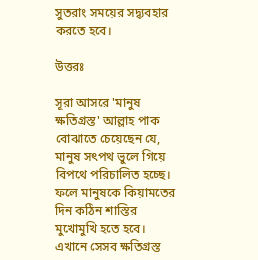সুতরাং সময়ের সদ্ব্যবহার করতে হবে।

উত্তরঃ

সূরা আসরে 'মানুষ ক্ষতিগ্রস্ত' আল্লাহ পাক বোঝাতে চেয়েছেন যে, মানুষ সৎপথ ভুলে গিয়ে বিপথে পরিচালিত হচ্ছে। ফলে মানুষকে কিয়ামতের দিন কঠিন শাস্তির মুখোমুখি হতে হবে। এখানে সেসব ক্ষতিগ্রস্ত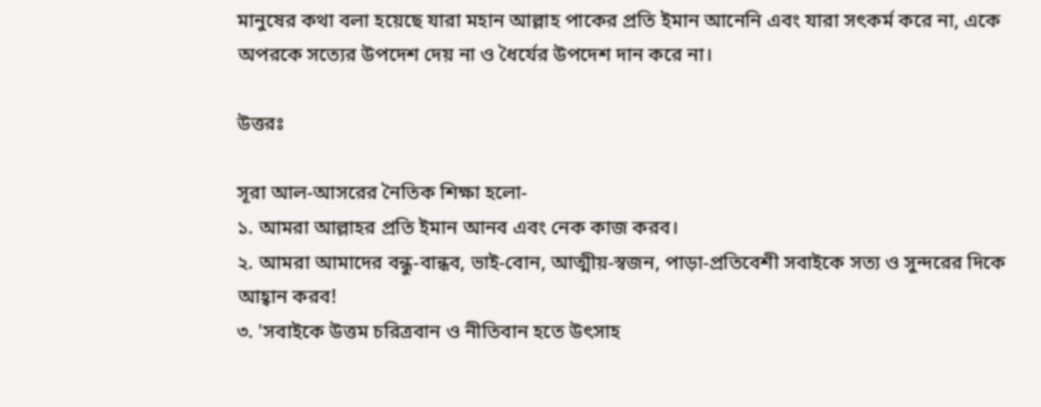মানুষের কথা বলা হয়েছে যারা মহান আল্লাহ পাকের প্রতি ইমান আনেনি এবং যারা সৎকর্ম করে না, একে অপরকে সত্যের উপদেশ দেয় না ও ধৈর্যের উপদেশ দান করে না।

উত্তরঃ

সূরা আল-আসরের নৈতিক শিক্ষা হলো-
১. আমরা আল্লাহর প্রতি ইমান আনব এবং নেক কাজ করব।
২. আমরা আমাদের বন্ধু-বান্ধব, ভাই-বোন, আত্মীয়-স্বজন, পাড়া-প্রতিবেশী সবাইকে সত্য ও সুন্দরের দিকে আহ্বান করব!
৩. 'সবাইকে উত্তম চরিত্রবান ও নীতিবান হতে উৎসাহ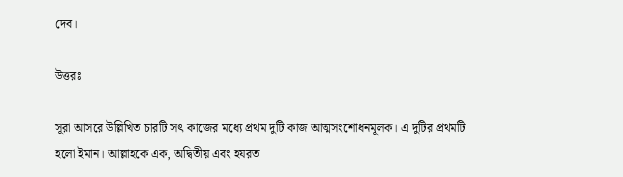দেব।

উত্তরঃ

সূরা আসরে উল্লিখিত চারটি সৎ কাজের মধ্যে প্রথম দুটি কাজ আত্মসংশোধনমূলক। এ দুটির প্রথমটি হলো ইমান। আল্লাহকে এক, অদ্বিতীয় এবং হযরত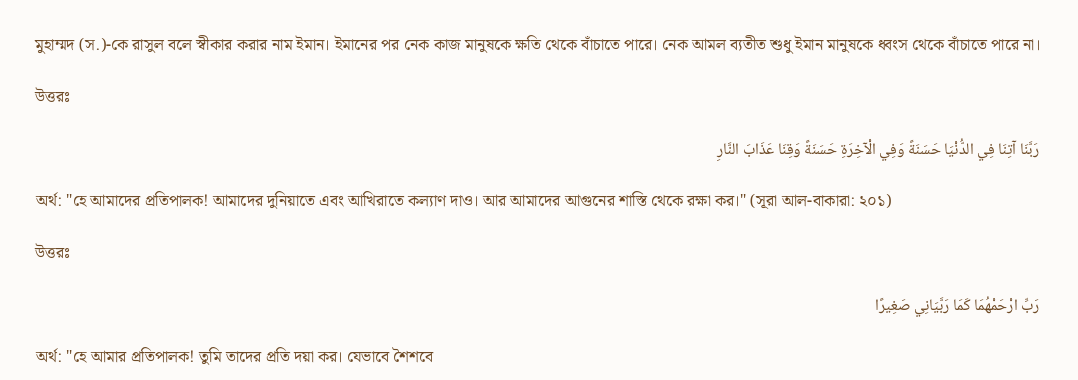মুহাম্মদ (স.)-কে রাসুল বলে স্বীকার করার নাম ইমান। ইমানের পর নেক কাজ মানুষকে ক্ষতি থেকে বাঁচাতে পারে। নেক আমল ব্যতীত শুধু ইমান মানুষকে ধ্বংস থেকে বাঁচাতে পারে না।

উত্তরঃ

رَبَّنَا آتِنَا فِي الدُّنْيَا حَسَنَةً وَفِي الْآخِرَةِ حَسَنَةً وَقِنَا عَذَابَ النَّارِ

অর্থ: "হে আমাদের প্রতিপালক! আমাদের দুনিয়াতে এবং আখিরাতে কল্যাণ দাও। আর আমাদের আগুনের শাস্তি থেকে রক্ষা কর।" (সূরা আল-বাকারা: ২০১)

উত্তরঃ

رَبِّ ارْحَمْهُمَا كَمَا رَبَّيَانِي صَغِيرًا

অর্থ: "হে আমার প্রতিপালক! তুমি তাদের প্রতি দয়া কর। যেভাবে শৈশবে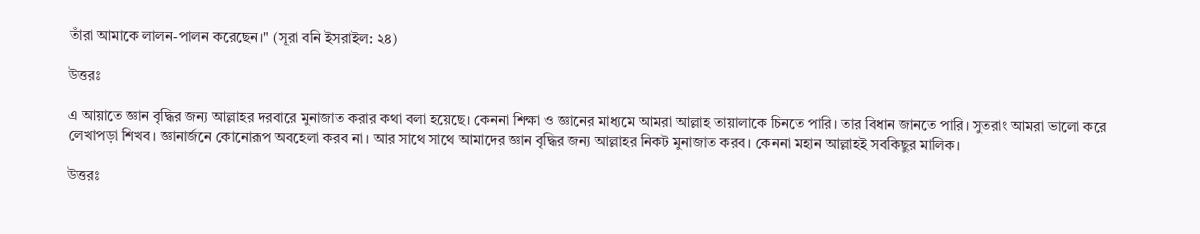তাঁরা আমাকে লালন-পালন করেছেন।" (সূরা বনি ইসরাইল: ২৪)

উত্তরঃ

এ আয়াতে জ্ঞান বৃদ্ধির জন্য আল্লাহর দরবারে মুনাজাত করার কথা বলা হয়েছে। কেননা শিক্ষা ও জ্ঞানের মাধ্যমে আমরা আল্লাহ তায়ালাকে চিনতে পারি। তার বিধান জানতে পারি। সুতরাং আমরা ভালো করে লেখাপড়া শিখব। জ্ঞানার্জনে কোনোরূপ অবহেলা করব না। আর সাথে সাথে আমাদের জ্ঞান বৃদ্ধির জন্য আল্লাহর নিকট মুনাজাত করব। কেননা মহান আল্লাহই সবকিছুর মালিক।

উত্তরঃ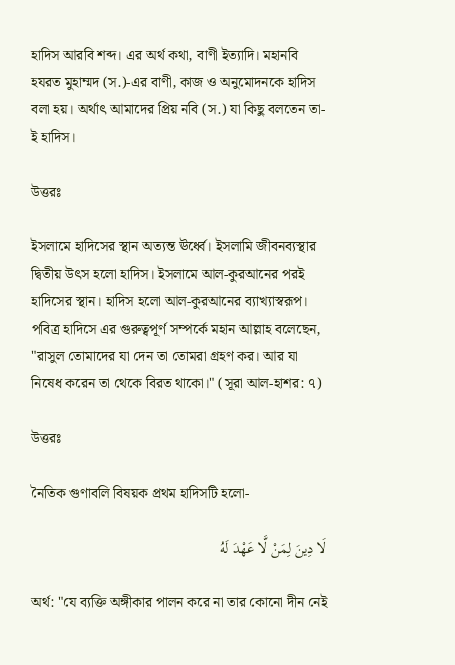হাদিস আরবি শব্দ। এর অর্থ কথা, বাণী ইত্যাদি। মহানবি হযরত মুহাম্মদ (স.)-এর বাণী, কাজ ও অনুমোদনকে হাদিস বলা হয়। অর্থাৎ আমাদের প্রিয় নবি (স.) যা কিছু বলতেন তা-ই হাদিস।

উত্তরঃ

ইসলামে হাদিসের স্থান অত্যন্ত ঊর্ধ্বে। ইসলামি জীবনব্যস্থার দ্বিতীয় উৎস হলো হাদিস। ইসলামে আল-কুরআনের পরই হাদিসের স্থান। হাদিস হলো আল-কুরআনের ব্যাখ্যাস্বরূপ। পবিত্র হাদিসে এর গুরুত্বপূর্ণ সম্পর্কে মহান আল্লাহ বলেছেন, "রাসুল তোমাদের যা দেন তা তোমরা গ্রহণ কর। আর যা নিষেধ করেন তা থেকে বিরত থাকো।" (সূরা আল-হাশর: ৭)

উত্তরঃ

নৈতিক গুণাবলি বিষয়ক প্রথম হাদিসটি হলো-

لَا دِينَ لِمَنْ لَّا عَهْدَ لَهُ

অর্থ: "যে ব্যক্তি অঙ্গীকার পালন করে না তার কোনো দীন নেই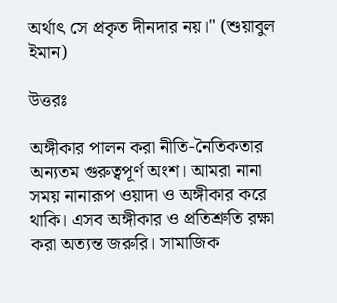অর্থাৎ সে প্রকৃত দীনদার নয়।" (শুয়াবুল ইমান)

উত্তরঃ

অঙ্গীকার পালন করা নীতি-নৈতিকতার অন্যতম গুরুত্বপূর্ণ অংশ। আমরা নানা সময় নানারূপ ওয়াদা ও অঙ্গীকার করে থাকি। এসব অঙ্গীকার ও প্রতিশ্রুতি রক্ষা করা অত্যন্ত জরুরি। সামাজিক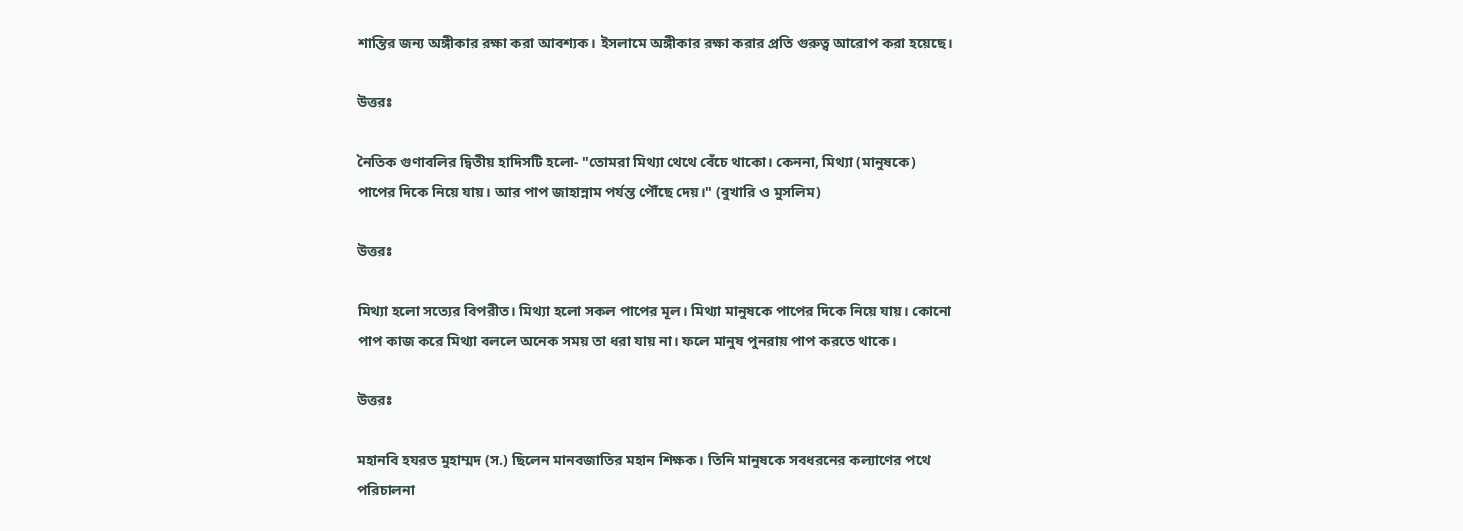শান্তির জন্য অঙ্গীকার রক্ষা করা আবশ্যক। ইসলামে অঙ্গীকার রক্ষা করার প্রতি গুরুত্ব আরোপ করা হয়েছে।

উত্তরঃ

নৈতিক গুণাবলির দ্বিতীয় হাদিসটি হলো- "তোমরা মিথ্যা থেথে বেঁচে থাকো। কেননা, মিথ্যা (মানুষকে) পাপের দিকে নিয়ে যায়। আর পাপ জাহান্নাম পর্যন্ত পৌঁছে দেয়।" (বুখারি ও মুসলিম)

উত্তরঃ

মিথ্যা হলো সত্যের বিপরীত। মিথ্যা হলো সকল পাপের মূল। মিথ্যা মানুষকে পাপের দিকে নিয়ে যায়। কোনো পাপ কাজ করে মিথ্যা বললে অনেক সময় তা ধরা যায় না। ফলে মানুষ পুনরায় পাপ করতে থাকে।

উত্তরঃ

মহানবি হযরত মুহাম্মদ (স.) ছিলেন মানবজাতির মহান শিক্ষক। তিনি মানুষকে সবধরনের কল্যাণের পথে পরিচালনা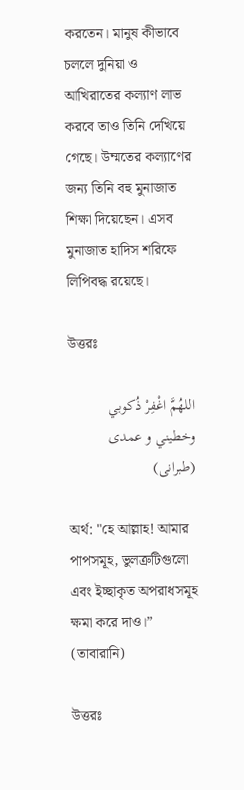করতেন। মানুষ কীভাবে চললে দুনিয়া ও আখিরাতের কল্যাণ লাভ করবে তাও তিনি দেখিয়ে গেছে। উম্মতের কল্যাণের জন্য তিনি বহু মুনাজাত শিক্ষা দিয়েছেন। এসব মুনাজাত হাদিস শরিফে লিপিবদ্ধ রয়েছে।

উত্তরঃ

اللهُمَّ اغْفِرْ ذُكوبي وخطيني و عمدی (طبرانی)

অর্থ: "হে আল্লাহ! আমার পাপসমূহ, ভুলত্রুটিগুলো এবং ইচ্ছাকৃত অপরাধসমূহ ক্ষমা করে দাও।” (তাবারানি)

উত্তরঃ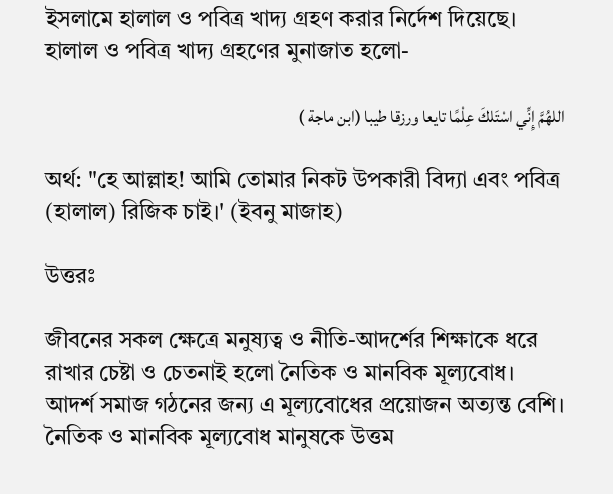ইসলামে হালাল ও পবিত্র খাদ্য গ্রহণ করার নির্দেশ দিয়েছে। হালাল ও পবিত্র খাদ্য গ্রহণের মুনাজাত হলো-

اللهُمَّ إِنِّي اسْتَلكَ عِلْمًا تايعا ورزقا طيبا (ابن ماجة )

অর্থ: "হে আল্লাহ! আমি তোমার নিকট উপকারী বিদ্যা এবং পবিত্র (হালাল) রিজিক চাই।' (ইবনু মাজাহ)

উত্তরঃ

জীবনের সকল ক্ষেত্রে মনুষ্যত্ব ও নীতি-আদর্শের শিক্ষাকে ধরে রাখার চেষ্টা ও চেতনাই হলো নৈতিক ও মানবিক মূল্যবোধ। আদর্শ সমাজ গঠনের জন্য এ মূল্যবোধের প্রয়োজন অত্যন্ত বেশি। নৈতিক ও মানবিক মূল্যবোধ মানুষকে উত্তম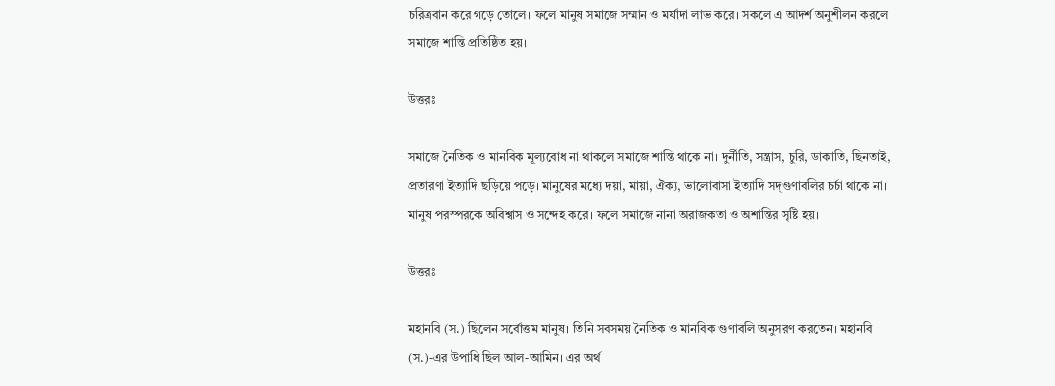চরিত্রবান করে গড়ে তোলে। ফলে মানুষ সমাজে সম্মান ও মর্যাদা লাভ করে। সকলে এ আদর্শ অনুশীলন করলে সমাজে শান্তি প্রতিষ্ঠিত হয়।

উত্তরঃ

সমাজে নৈতিক ও মানবিক মূল্যবোধ না থাকলে সমাজে শান্তি থাকে না। দুর্নীতি, সন্ত্রাস, চুরি, ডাকাতি, ছিনতাই, প্রতারণা ইত্যাদি ছড়িয়ে পড়ে। মানুষের মধ্যে দয়া, মায়া, ঐক্য, ভালোবাসা ইত্যাদি সদ্‌গুণাবলির চর্চা থাকে না। মানুষ পরস্পরকে অবিশ্বাস ও সন্দেহ করে। ফলে সমাজে নানা অরাজকতা ও অশান্তির সৃষ্টি হয়।

উত্তরঃ

মহানবি (স.) ছিলেন সর্বোত্তম মানুষ। তিনি সবসময় নৈতিক ও মানবিক গুণাবলি অনুসরণ করতেন। মহানবি (স.)-এর উপাধি ছিল আল-আমিন। এর অর্থ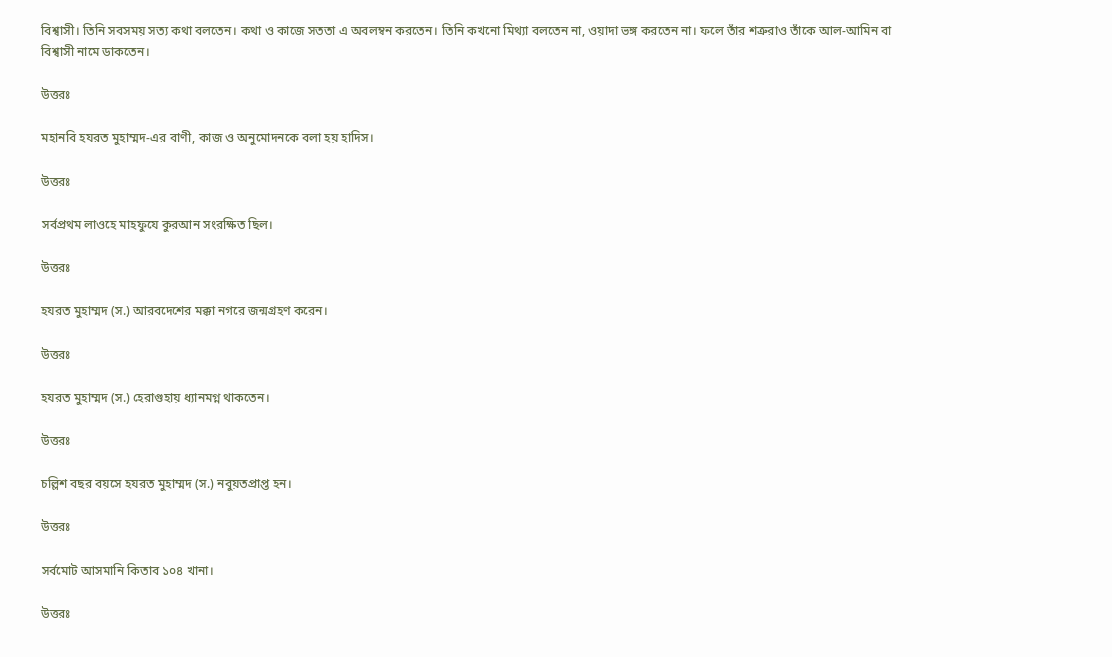বিশ্বাসী। তিনি সবসময় সত্য কথা বলতেন। কথা ও কাজে সততা এ অবলম্বন করতেন। তিনি কখনো মিথ্যা বলতেন না, ওয়াদা ভঙ্গ করতেন না। ফলে তাঁর শত্রুরাও তাঁকে আল-আমিন বা বিশ্বাসী নামে ডাকতেন।

উত্তরঃ

মহানবি হযরত মুহাম্মদ-এর বাণী, কাজ ও অনুমোদনকে বলা হয় হাদিস।

উত্তরঃ

সর্বপ্রথম লাওহে মাহফুযে কুরআন সংরক্ষিত ছিল।

উত্তরঃ

হযরত মুহাম্মদ (স.) আরবদেশের মক্কা নগরে জন্মগ্রহণ করেন।

উত্তরঃ

হযরত মুহাম্মদ (স.) হেরাগুহায় ধ্যানমগ্ন থাকতেন।

উত্তরঃ

চল্লিশ বছর বয়সে হযরত মুহাম্মদ (স.) নবুয়তপ্রাপ্ত হন।

উত্তরঃ

সর্বমোট আসমানি কিতাব ১০৪ খানা।

উত্তরঃ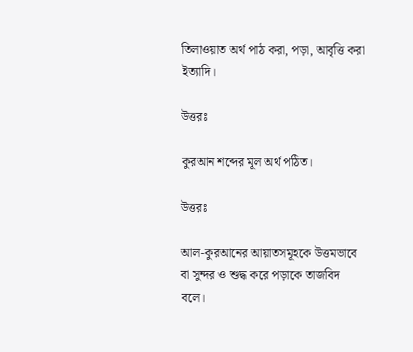তিলাওয়াত অর্থ পাঠ করা, পড়া, আবৃত্তি করা ইত্যাদি।

উত্তরঃ

কুরআন শব্দের মূল অর্থ পঠিত।

উত্তরঃ

আল-কুরআনের আয়াতসমূহকে উত্তমভাবে বা সুন্দর ও শুদ্ধ করে পড়াকে তাজবিদ বলে।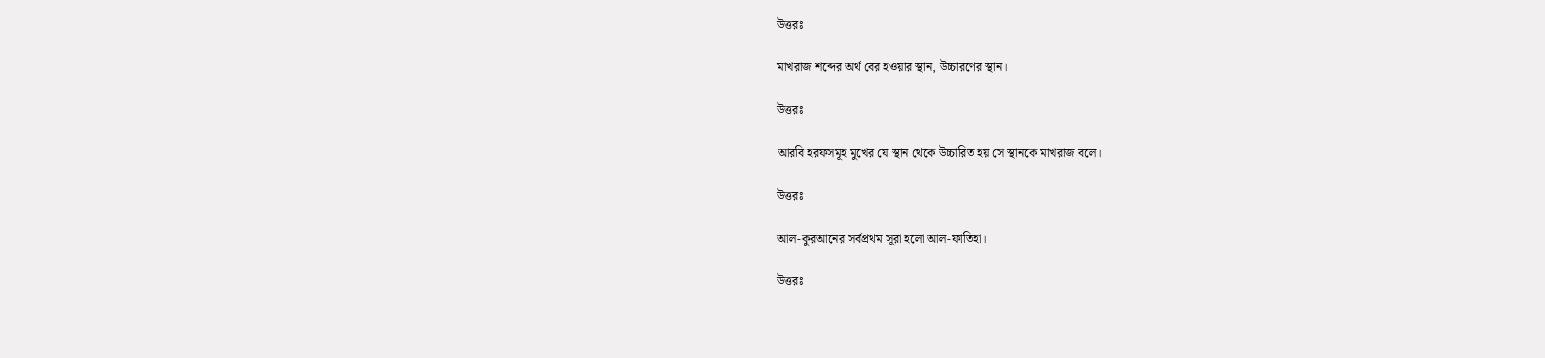উত্তরঃ

মাখরাজ শব্দের অর্থ বের হওয়ার স্থান, উচ্চারণের স্থান।

উত্তরঃ

আরবি হরফসমূহ মুখের যে স্থান থেকে উচ্চারিত হয় সে স্থানকে মাখরাজ বলে।

উত্তরঃ

আল-কুরআনের সর্বপ্রথম সূরা হলো আল-ফাতিহা।

উত্তরঃ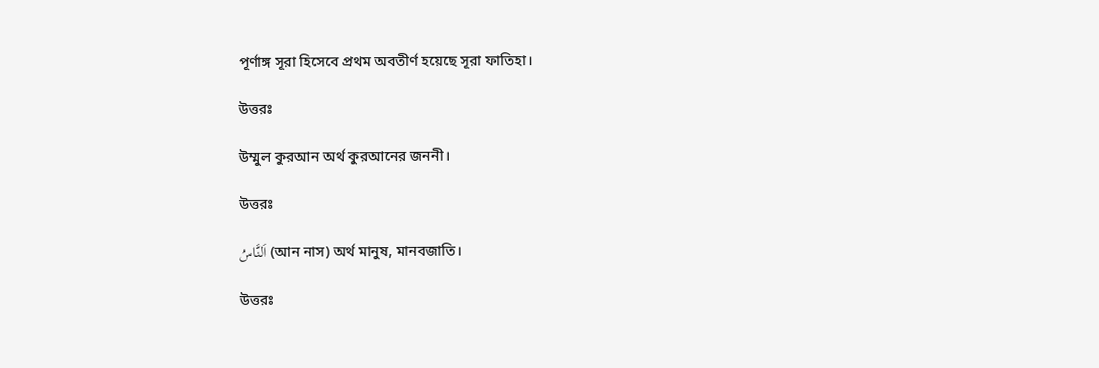পূর্ণাঙ্গ সূরা হিসেবে প্রথম অবতীর্ণ হয়েছে সূরা ফাতিহা।

উত্তরঃ

উম্মুল কুরআন অর্থ কুরআনের জননী।

উত্তরঃ

اَلنَّاسُ (আন নাস) অর্থ মানুষ, মানবজাতি।

উত্তরঃ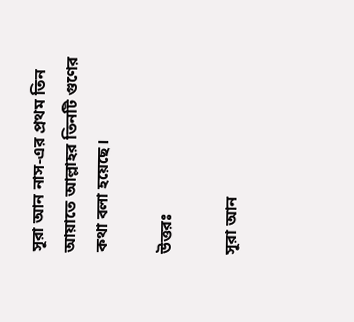সূরা আন নাস-এর প্রথম তিন আয়াতে আল্লাহর তিনটি গুণের কথা বলা হয়েছে।

উত্তরঃ

সূরা আন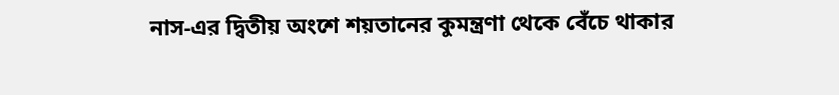নাস-এর দ্বিতীয় অংশে শয়তানের কুমন্ত্রণা থেকে বেঁচে থাকার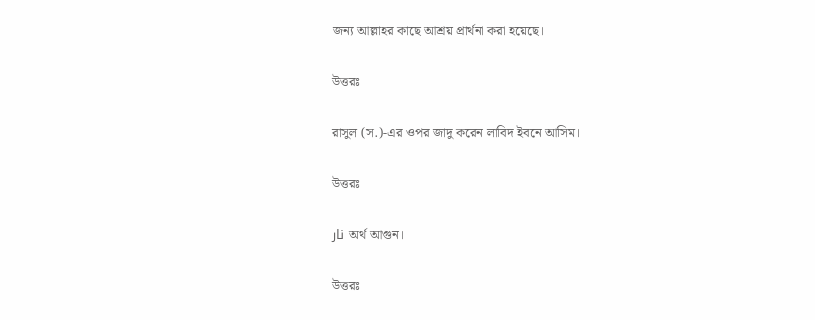জন্য আল্লাহর কাছে আশ্রয় প্রার্থনা করা হয়েছে।

উত্তরঃ

রাসুল (স.)-এর ওপর জাদু করেন লাবিদ ইবনে আসিম।

উত্তরঃ

نار অর্থ আগুন।

উত্তরঃ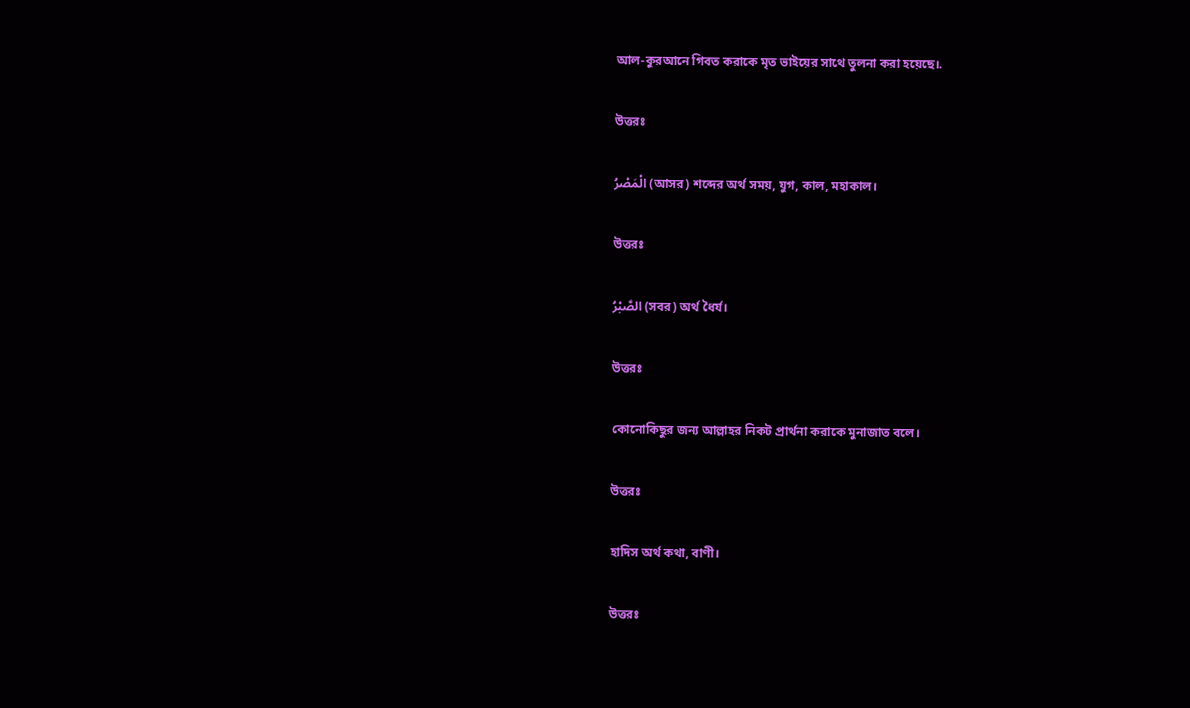আল-কুরআনে গিবত করাকে মৃত ভাইয়ের সাথে তুলনা করা হয়েছে।.

উত্তরঃ

الْمَصْرُ (আসর) শব্দের অর্থ সময়, যুগ, কাল, মহাকাল।

উত্তরঃ

الصَّبْرُ (সবর) অর্থ ধৈর্য।

উত্তরঃ

কোনোকিছুর জন্য আল্লাহর নিকট প্রার্থনা করাকে মুনাজাত বলে।

উত্তরঃ

হাদিস অর্থ কথা, বাণী।

উত্তরঃ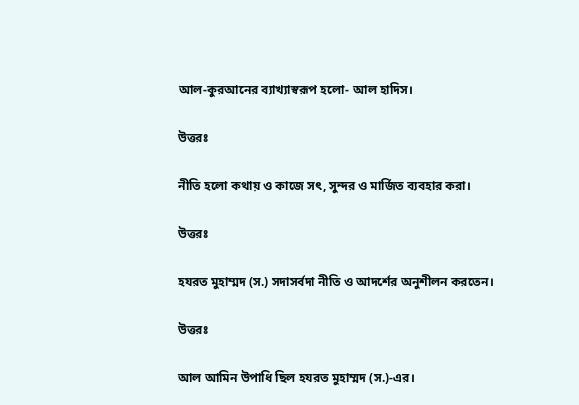আল-কুরআনের ব্যাখ্যাস্বরূপ হলো- আল হাদিস।

উত্তরঃ

নীতি হলো কথায় ও কাজে সৎ, সুন্দর ও মার্জিত ব্যবহার করা।

উত্তরঃ

হযরত মুহাম্মদ (স.) সদাসর্বদা নীতি ও আদর্শের অনুশীলন করতেন।

উত্তরঃ

আল আমিন উপাধি ছিল হযরত মুহাম্মদ (স.)-এর।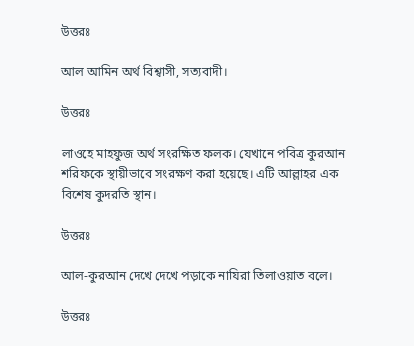উত্তরঃ

আল আমিন অর্থ বিশ্বাসী, সত্যবাদী।

উত্তরঃ

লাওহে মাহফুজ অর্থ সংরক্ষিত ফলক। যেখানে পবিত্র কুরআন শরিফকে স্থায়ীভাবে সংরক্ষণ করা হয়েছে। এটি আল্লাহর এক বিশেষ কুদরতি স্থান।

উত্তরঃ

আল-কুরআন দেখে দেখে পড়াকে নাযিরা তিলাওয়াত বলে।

উত্তরঃ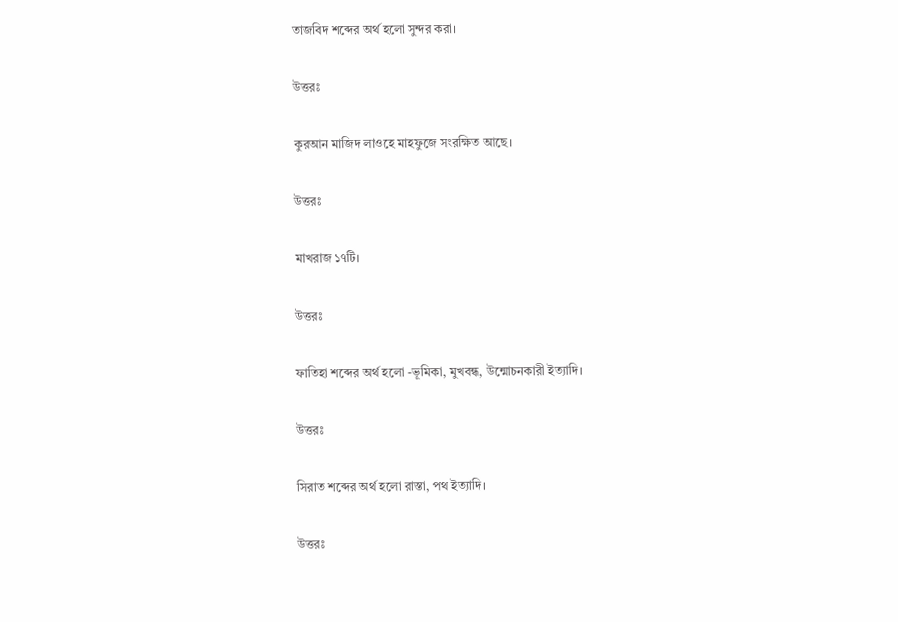তাজবিদ শব্দের অর্থ হলো সুন্দর করা।

উত্তরঃ

কুরআন মাজিদ লাওহে মাহফুজে সংরক্ষিত আছে।

উত্তরঃ

মাখরাজ ১৭টি।

উত্তরঃ

ফাতিহা শব্দের অর্থ হলো -ভূমিকা, মুখবন্ধ, উন্মোচনকারী ইত্যাদি।

উত্তরঃ

সিরাত শব্দের অর্থ হলো রাস্তা, পথ ইত্যাদি।

উত্তরঃ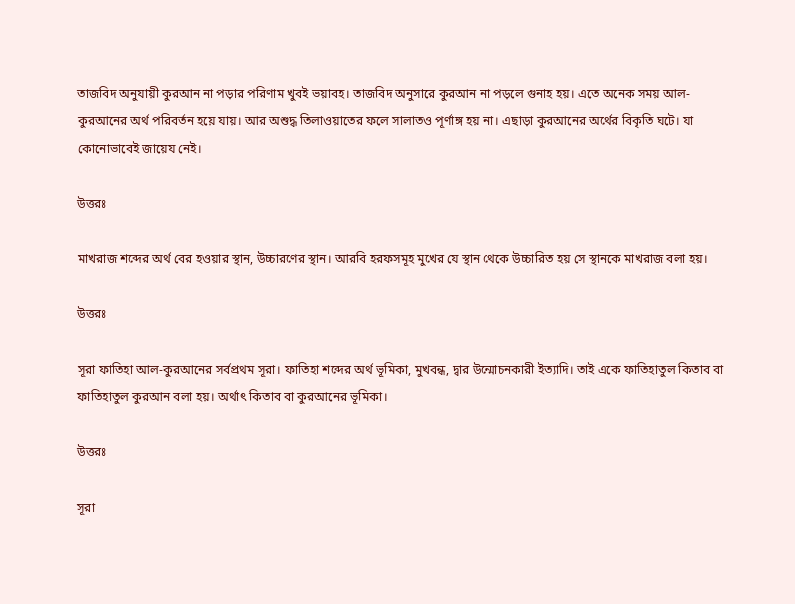তাজবিদ অনুযায়ী কুরআন না পড়ার পরিণাম খুবই ভয়াবহ। তাজবিদ অনুসারে কুরআন না পড়লে গুনাহ হয়। এতে অনেক সময় আল-কুরআনের অর্থ পরিবর্তন হয়ে যায়। আর অশুদ্ধ তিলাওয়াতের ফলে সালাতও পূর্ণাঙ্গ হয় না। এছাড়া কুরআনের অর্থের বিকৃতি ঘটে। যা কোনোভাবেই জায়েয নেই।

উত্তরঃ

মাখরাজ শব্দের অর্থ বের হওয়ার স্থান, উচ্চারণের স্থান। আরবি হরফসমূহ মুখের যে স্থান থেকে উচ্চারিত হয় সে স্থানকে মাখরাজ বলা হয়।

উত্তরঃ

সূরা ফাতিহা আল-কুরআনের সর্বপ্রথম সূরা। ফাতিহা শব্দের অর্থ ভূমিকা, মুখবন্ধ, দ্বার উন্মোচনকারী ইত্যাদি। তাই একে ফাতিহাতুল কিতাব বা ফাতিহাতুল কুরআন বলা হয়। অর্থাৎ কিতাব বা কুরআনের ভূমিকা।

উত্তরঃ

সূরা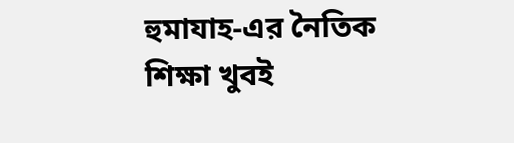হুমাযাহ-এর নৈতিক শিক্ষা খুবই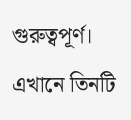গুরুত্বপূর্ণ। এখানে তিনটি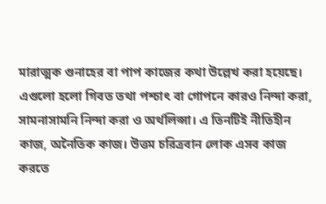মারাত্মক গুনাহের বা পাপ কাজের কথা উল্লেখ করা হয়েছে। এগুলো হলো গিবত তথা পশ্চাৎ বা গোপনে কারও নিন্দা করা, সামনাসামনি নিন্দা করা ও অর্থলিপ্সা। এ তিনটিই নীতিহীন কাজ, অনৈতিক কাজ। উত্তম চরিত্রবান লোক এসব কাজ করতে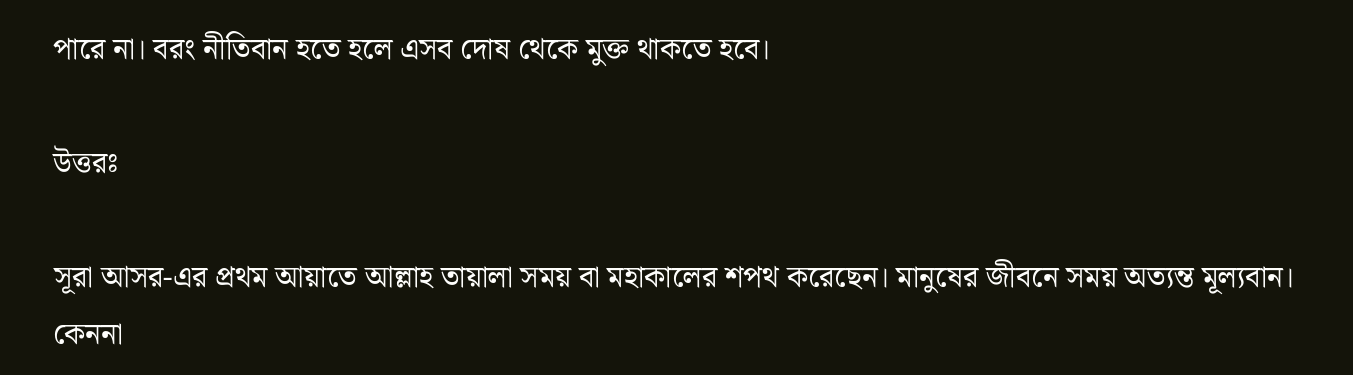পারে না। বরং নীতিবান হতে হলে এসব দোষ থেকে মুক্ত থাকতে হবে।

উত্তরঃ

সূরা আসর-এর প্রথম আয়াতে আল্লাহ তায়ালা সময় বা মহাকালের শপথ করেছেন। মানুষের জীবনে সময় অত্যন্ত মূল্যবান। কেননা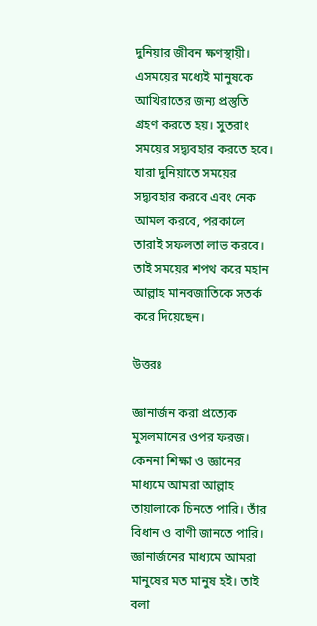দুনিয়ার জীবন ক্ষণস্থায়ী। এসময়ের মধ্যেই মানুষকে আখিরাতের জন্য প্রস্তুতি গ্রহণ করতে হয়। সুতরাং সময়ের সদ্ব্যবহার করতে হবে। যারা দুনিয়াতে সময়ের সদ্ব্যবহার করবে এবং নেক আমল করবে, পরকালে তারাই সফলতা লাভ করবে। তাই সময়ের শপথ করে মহান আল্লাহ মানবজাতিকে সতর্ক করে দিয়েছেন।

উত্তরঃ

জ্ঞানার্জন করা প্রত্যেক মুসলমানের ওপর ফরজ। কেননা শিক্ষা ও জ্ঞানের মাধ্যমে আমরা আল্লাহ তায়ালাকে চিনতে পারি। তাঁর বিধান ও বাণী জানতে পারি। জ্ঞানার্জনের মাধ্যমে আমরা মানুষের মত মানুষ হই। তাই বলা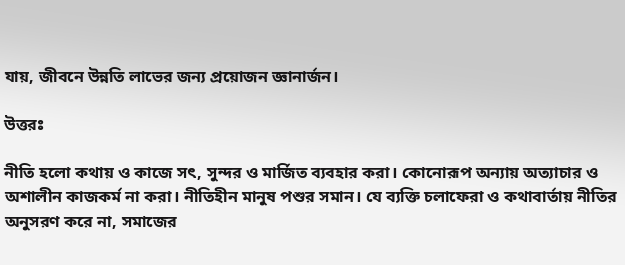যায়, জীবনে উন্নতি লাভের জন্য প্রয়োজন জ্ঞানার্জন।

উত্তরঃ

নীতি হলো কথায় ও কাজে সৎ, সুন্দর ও মার্জিত ব্যবহার করা। কোনোরূপ অন্যায় অত্যাচার ও অশালীন কাজকর্ম না করা। নীতিহীন মানুষ পশুর সমান। যে ব্যক্তি চলাফেরা ও কথাবার্তায় নীতির অনুসরণ করে না, সমাজের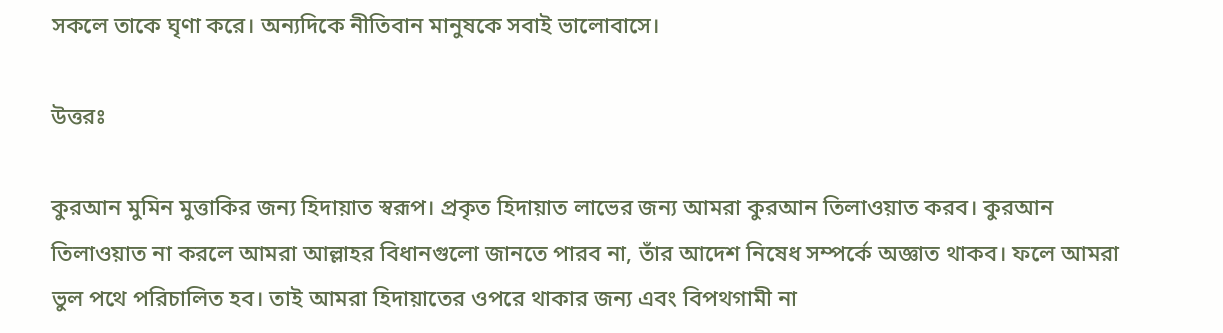সকলে তাকে ঘৃণা করে। অন্যদিকে নীতিবান মানুষকে সবাই ভালোবাসে।

উত্তরঃ

কুরআন মুমিন মুত্তাকির জন্য হিদায়াত স্বরূপ। প্রকৃত হিদায়াত লাভের জন্য আমরা কুরআন তিলাওয়াত করব। কুরআন তিলাওয়াত না করলে আমরা আল্লাহর বিধানগুলো জানতে পারব না, তাঁর আদেশ নিষেধ সম্পর্কে অজ্ঞাত থাকব। ফলে আমরা ভুল পথে পরিচালিত হব। তাই আমরা হিদায়াতের ওপরে থাকার জন্য এবং বিপথগামী না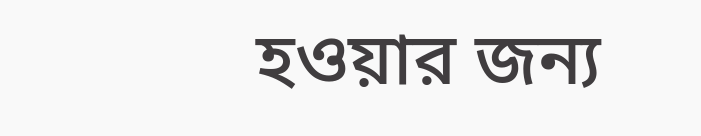হওয়ার জন্য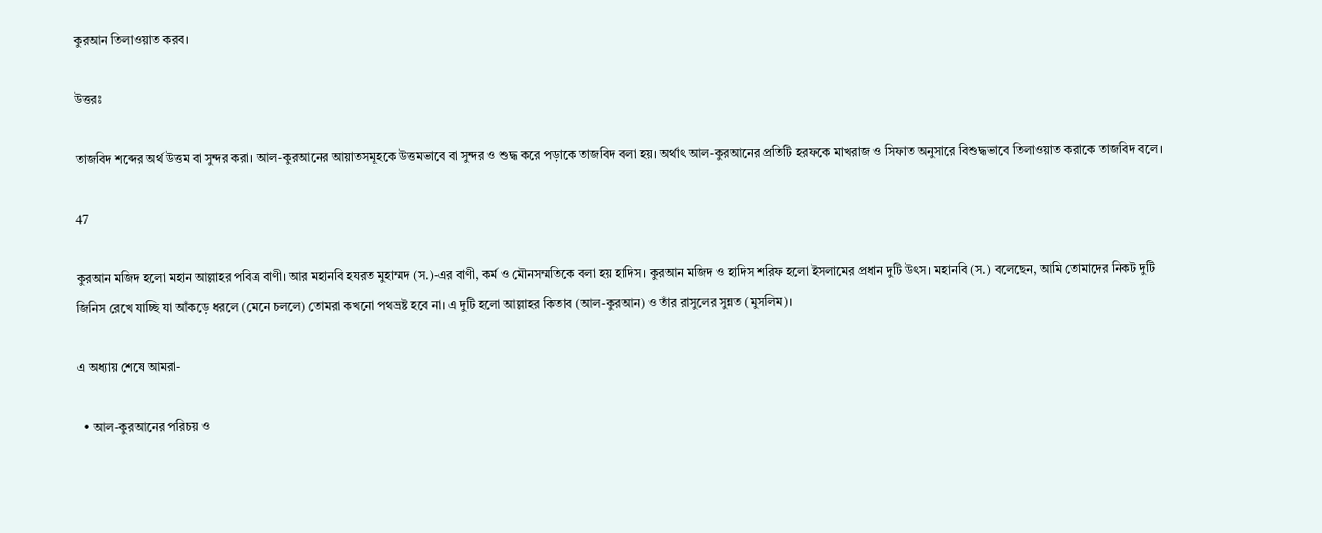কুরআন তিলাওয়াত করব।

উত্তরঃ

তাজবিদ শব্দের অর্থ উত্তম বা সুন্দর করা। আল-কুরআনের আয়াতসমূহকে উত্তমভাবে বা সুন্দর ও শুদ্ধ করে পড়াকে তাজবিদ বলা হয়। অর্থাৎ আল-কুরআনের প্রতিটি হরফকে মাখরাজ ও সিফাত অনুসারে বিশুদ্ধভাবে তিলাওয়াত করাকে তাজবিদ বলে।

47

কুরআন মজিদ হলো মহান আল্লাহর পবিত্র বাণী। আর মহানবি হযরত মুহাম্মদ (স.)-এর বাণী, কর্ম ও মৌনসম্মতিকে বলা হয় হাদিস। কুরআন মজিদ ও হাদিস শরিফ হলো ইসলামের প্রধান দুটি উৎস। মহানবি (স.) বলেছেন, আমি তোমাদের নিকট দুটি জিনিস রেখে যাচ্ছি যা আঁকড়ে ধরলে (মেনে চললে) তোমরা কখনো পথভ্রষ্ট হবে না। এ দুটি হলো আল্লাহর কিতাব (আল-কুরআন) ও তাঁর রাসুলের সুন্নত (মুসলিম)।

এ অধ্যায় শেষে আমরা-

  • আল-কুরআনের পরিচয় ও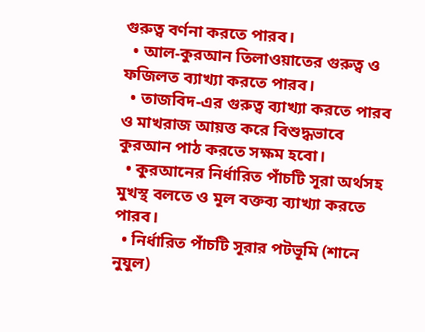গুরুত্ব বর্ণনা করতে পারব।
  • আল-কুরআন তিলাওয়াতের গুরুত্ব ও ফজিলত ব্যাখ্যা করতে পারব।
  • তাজবিদ-এর গুরুত্ব ব্যাখ্যা করতে পারব ও মাখরাজ আয়ত্ত করে বিশুদ্ধভাবে কুরআন পাঠ করতে সক্ষম হবো।
  • কুরআনের নির্ধারিত পাঁচটি সূরা অর্থসহ মুখস্থ বলতে ও মূল বক্তব্য ব্যাখ্যা করতে পারব।
  • নির্ধারিত পাঁচটি সূরার পটভূমি (শানে নুযুল)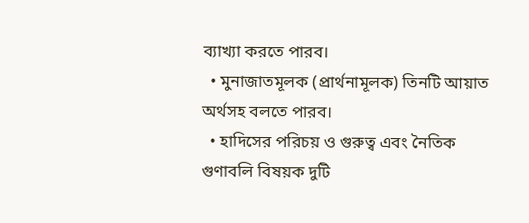ব্যাখ্যা করতে পারব।
  • মুনাজাতমূলক (প্রার্থনামূলক) তিনটি আয়াত অর্থসহ বলতে পারব।
  • হাদিসের পরিচয় ও গুরুত্ব এবং নৈতিক গুণাবলি বিষয়ক দুটি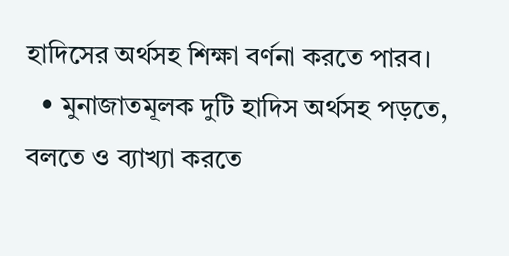হাদিসের অর্থসহ শিক্ষা বর্ণনা করতে পারব।
  • মুনাজাতমূলক দুটি হাদিস অর্থসহ পড়তে, বলতে ও ব্যাখ্যা করতে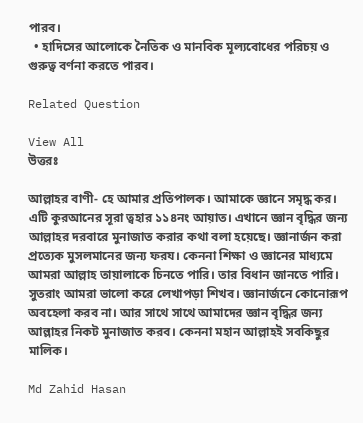পারব।
  • হাদিসের আলোকে নৈতিক ও মানবিক মূল্যবোধের পরিচয় ও গুরুত্ব বর্ণনা করতে পারব।

Related Question

View All
উত্তরঃ

আল্লাহর বাণী- হে আমার প্রতিপালক। আমাকে জ্ঞানে সমৃদ্ধ কর। এটি কুরআনের সূরা ত্বহার ১১৪নং আয়াত। এখানে জ্ঞান বৃদ্ধির জন্য আল্লাহর দরবারে মুনাজাত করার কথা বলা হয়েছে। জ্ঞানার্জন করা প্রত্যেক মুসলমানের জন্য ফরয। কেননা শিক্ষা ও জ্ঞানের মাধ্যমে আমরা আল্লাহ তায়ালাকে চিনতে পারি। তার বিধান জানতে পারি। সুতরাং আমরা ভালো করে লেখাপড়া শিখব। জ্ঞানার্জনে কোনোরূপ অবহেলা করব না। আর সাথে সাথে আমাদের জ্ঞান বৃদ্ধির জন্য আল্লাহর নিকট মুনাজাত করব। কেননা মহান আল্লাহই সবকিছুর মালিক।

Md Zahid Hasan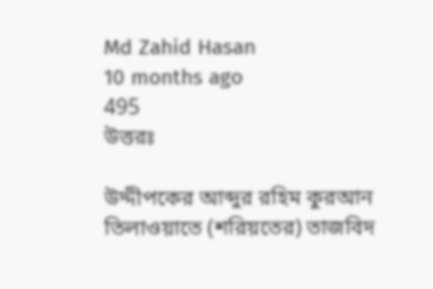Md Zahid Hasan
10 months ago
495
উত্তরঃ

উদ্দীপকের আব্দুর রহিম কুরআন তিলাওয়াতে (শরিয়তের) তাজবিদ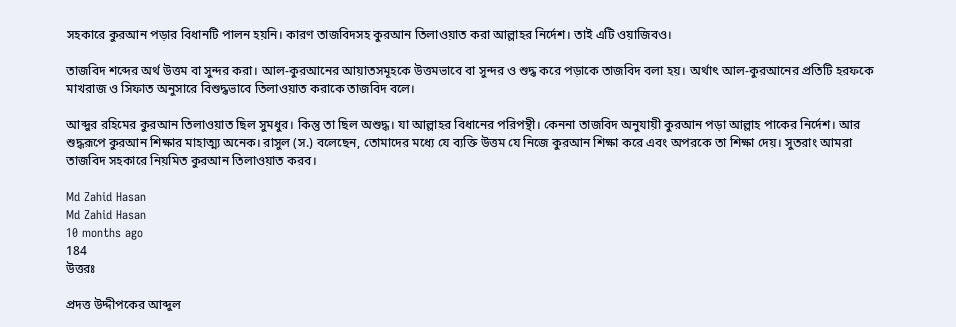সহকারে কুরআন পড়ার বিধানটি পালন হয়নি। কারণ তাজবিদসহ কুরআন তিলাওয়াত করা আল্লাহর নির্দেশ। তাই এটি ওয়াজিবও।

তাজবিদ শব্দের অর্থ উত্তম বা সুন্দর করা। আল-কুরআনের আয়াতসমূহকে উত্তমভাবে বা সুন্দর ও শুদ্ধ করে পড়াকে তাজবিদ বলা হয়। অর্থাৎ আল-কুরআনের প্রতিটি হরফকে মাখরাজ ও সিফাত অনুসারে বিশুদ্ধভাবে তিলাওয়াত করাকে তাজবিদ বলে।

আব্দুর রহিমের কুরআন তিলাওয়াত ছিল সুমধুর। কিন্তু তা ছিল অশুদ্ধ। যা আল্লাহর বিধানের পরিপন্থী। কেননা তাজবিদ অনুযায়ী কুরআন পড়া আল্লাহ পাকের নির্দেশ। আর শুদ্ধরূপে কুরআন শিক্ষার মাহাত্ম্য অনেক। রাসুল (স.) বলেছেন, তোমাদের মধ্যে যে ব্যক্তি উত্তম যে নিজে কুরআন শিক্ষা করে এবং অপরকে তা শিক্ষা দেয়। সুতরাং আমরা তাজবিদ সহকারে নিয়মিত কুরআন তিলাওয়াত করব।

Md Zahid Hasan
Md Zahid Hasan
10 months ago
184
উত্তরঃ

প্রদত্ত উদ্দীপকের আব্দুল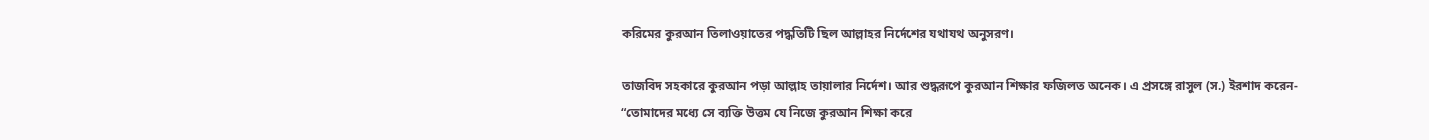করিমের কুরআন তিলাওয়াতের পদ্ধতিটি ছিল আল্লাহর নির্দেশের যথাযথ অনুসরণ।

তাজবিদ সহকারে কুরআন পড়া আল্লাহ তায়ালার নির্দেশ। আর শুদ্ধরূপে কুরআন শিক্ষার ফজিলত অনেক। এ প্রসঙ্গে রাসুল (স.) ইরশাদ করেন- “তোমাদের মধ্যে সে ব্যক্তি উত্তম যে নিজে কুরআন শিক্ষা করে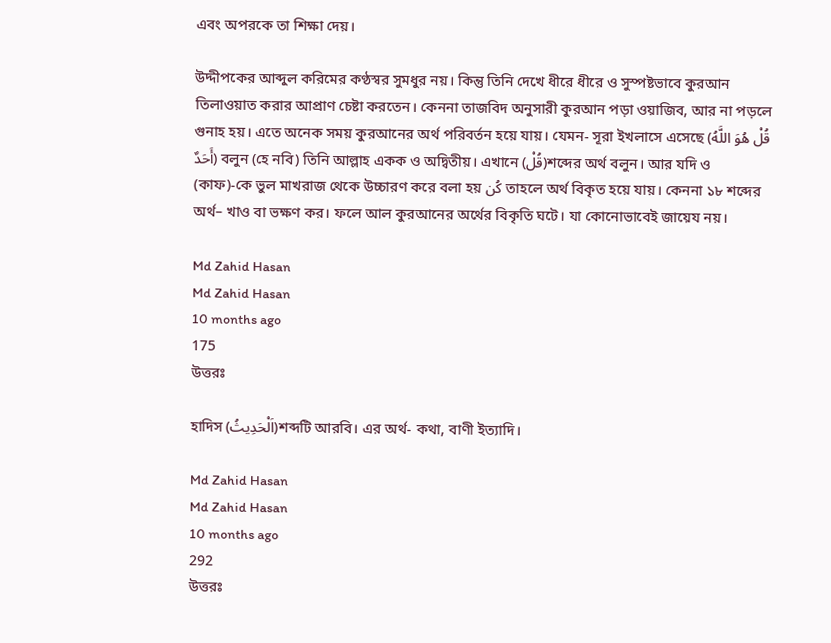এবং অপরকে তা শিক্ষা দেয়।

উদ্দীপকের আব্দুল করিমের কণ্ঠস্বর সুমধুর নয়। কিন্তু তিনি দেখে ধীরে ধীরে ও সুস্পষ্টভাবে কুরআন তিলাওয়াত করার আপ্রাণ চেষ্টা করতেন। কেননা তাজবিদ অনুসারী কুরআন পড়া ওয়াজিব, আর না পড়লে গুনাহ হয়। এতে অনেক সময় কুরআনের অর্থ পরিবর্তন হয়ে যায়। যেমন- সূরা ইখলাসে এসেছে (قُلْ هُوَ اللَّهُ أَحَدٌ) বলুন (হে নবি) তিনি আল্লাহ একক ও অদ্বিতীয়। এখানে (قُلْ)শব্দের অর্থ বলুন। আর যদি ও (কাফ)-কে ভুল মাখরাজ থেকে উচ্চারণ করে বলা হয় کُن তাহলে অর্থ বিকৃত হয়ে যায়। কেননা ১৮ শব্দের অর্থ– খাও বা ভক্ষণ কর। ফলে আল কুরআনের অর্থের বিকৃতি ঘটে। যা কোনোভাবেই জায়েয নয়।

Md Zahid Hasan
Md Zahid Hasan
10 months ago
175
উত্তরঃ

হাদিস (اَلْحَدِيثُ)শব্দটি আরবি। এর অর্থ- কথা, বাণী ইত্যাদি।

Md Zahid Hasan
Md Zahid Hasan
10 months ago
292
উত্তরঃ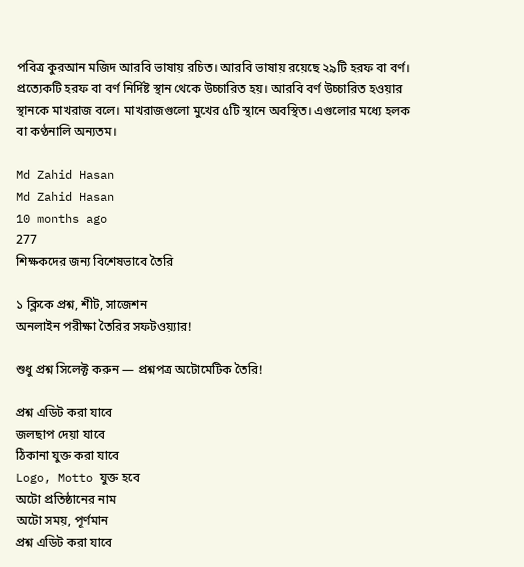পবিত্র কুরআন মজিদ আরবি ভাষায় রচিত। আরবি ভাষায় রয়েছে ২৯টি হরফ বা বর্ণ। প্রত্যেকটি হরফ বা বর্ণ নির্দিষ্ট স্থান থেকে উচ্চারিত হয়। আরবি বর্ণ উচ্চারিত হওয়ার স্থানকে মাখরাজ বলে। মাখরাজগুলো মুখের ৫টি স্থানে অবস্থিত। এগুলোর মধ্যে হলক বা কণ্ঠনালি অন্যতম।

Md Zahid Hasan
Md Zahid Hasan
10 months ago
277
শিক্ষকদের জন্য বিশেষভাবে তৈরি

১ ক্লিকে প্রশ্ন, শীট, সাজেশন
অনলাইন পরীক্ষা তৈরির সফটওয়্যার!

শুধু প্রশ্ন সিলেক্ট করুন — প্রশ্নপত্র অটোমেটিক তৈরি!

প্রশ্ন এডিট করা যাবে
জলছাপ দেয়া যাবে
ঠিকানা যুক্ত করা যাবে
Logo, Motto যুক্ত হবে
অটো প্রতিষ্ঠানের নাম
অটো সময়, পূর্ণমান
প্রশ্ন এডিট করা যাবে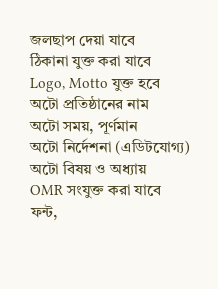জলছাপ দেয়া যাবে
ঠিকানা যুক্ত করা যাবে
Logo, Motto যুক্ত হবে
অটো প্রতিষ্ঠানের নাম
অটো সময়, পূর্ণমান
অটো নির্দেশনা (এডিটযোগ্য)
অটো বিষয় ও অধ্যায়
OMR সংযুক্ত করা যাবে
ফন্ট,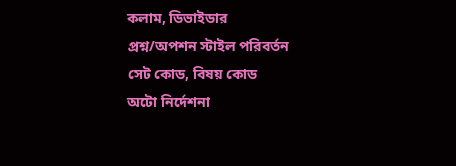কলাম, ডিভাইডার
প্রশ্ন/অপশন স্টাইল পরিবর্তন
সেট কোড, বিষয় কোড
অটো নির্দেশনা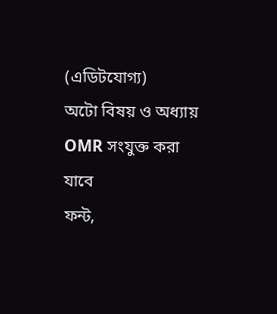(এডিটযোগ্য)
অটো বিষয় ও অধ্যায়
OMR সংযুক্ত করা যাবে
ফন্ট,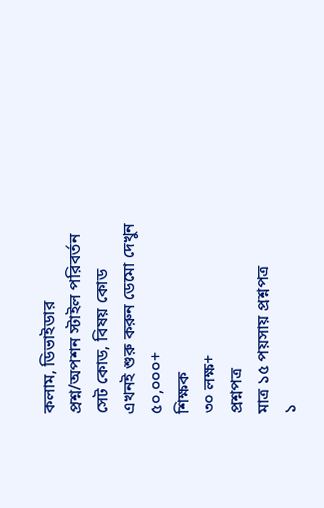কলাম, ডিভাইডার
প্রশ্ন/অপশন স্টাইল পরিবর্তন
সেট কোড, বিষয় কোড
এখনই শুরু করুন ডেমো দেখুন
৫০,০০০+
শিক্ষক
৩০ লক্ষ+
প্রশ্নপত্র
মাত্র ১৫ পয়সায় প্রশ্নপত্র
১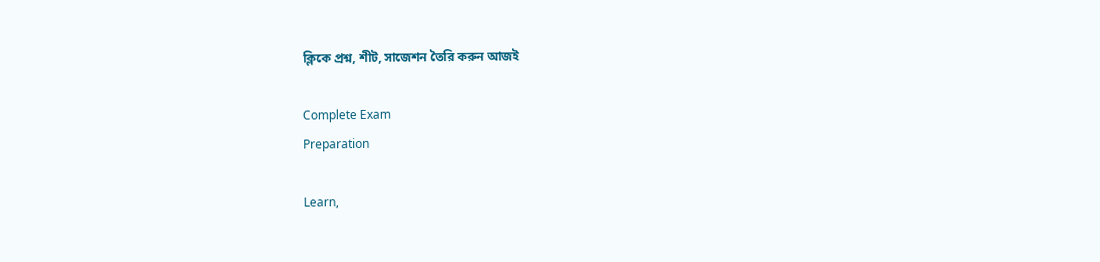ক্লিকে প্রশ্ন, শীট, সাজেশন তৈরি করুন আজই

Complete Exam
Preparation

Learn,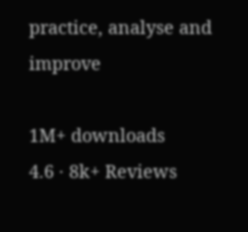practice, analyse and improve

1M+ downloads
4.6 · 8k+ Reviews